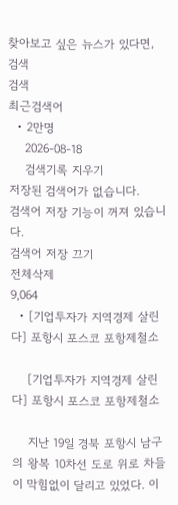찾아보고 싶은 뉴스가 있다면, 검색
검색
최근검색어
  • 2만명
    2026-08-18
    검색기록 지우기
저장된 검색어가 없습니다.
검색어 저장 기능이 꺼져 있습니다.
검색어 저장 끄기
전체삭제
9,064
  • [기업투자가 지역경제 살린다] 포항시 포스코 포항제철소

    [기업투자가 지역경제 살린다] 포항시 포스코 포항제철소

    지난 19일 경북 포항시 남구의 왕복 10차선 도로 위로 차들이 막힘없이 달리고 있었다. 이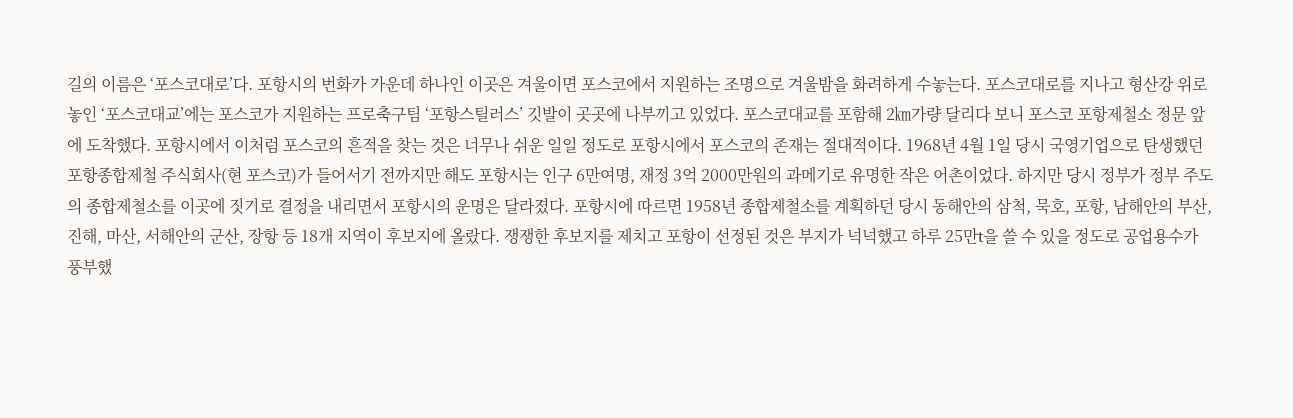길의 이름은 ‘포스코대로’다. 포항시의 번화가 가운데 하나인 이곳은 겨울이면 포스코에서 지원하는 조명으로 겨울밤을 화려하게 수놓는다. 포스코대로를 지나고 형산강 위로 놓인 ‘포스코대교’에는 포스코가 지원하는 프로축구팀 ‘포항스틸러스’ 깃발이 곳곳에 나부끼고 있었다. 포스코대교를 포함해 2㎞가량 달리다 보니 포스코 포항제철소 정문 앞에 도착했다. 포항시에서 이처럼 포스코의 흔적을 찾는 것은 너무나 쉬운 일일 정도로 포항시에서 포스코의 존재는 절대적이다. 1968년 4월 1일 당시 국영기업으로 탄생했던 포항종합제철 주식회사(현 포스코)가 들어서기 전까지만 해도 포항시는 인구 6만여명, 재정 3억 2000만원의 과메기로 유명한 작은 어촌이었다. 하지만 당시 정부가 정부 주도의 종합제철소를 이곳에 짓기로 결정을 내리면서 포항시의 운명은 달라졌다. 포항시에 따르면 1958년 종합제철소를 계획하던 당시 동해안의 삼척, 묵호, 포항, 남해안의 부산, 진해, 마산, 서해안의 군산, 장항 등 18개 지역이 후보지에 올랐다. 쟁쟁한 후보지를 제치고 포항이 선정된 것은 부지가 넉넉했고 하루 25만t을 쓸 수 있을 정도로 공업용수가 풍부했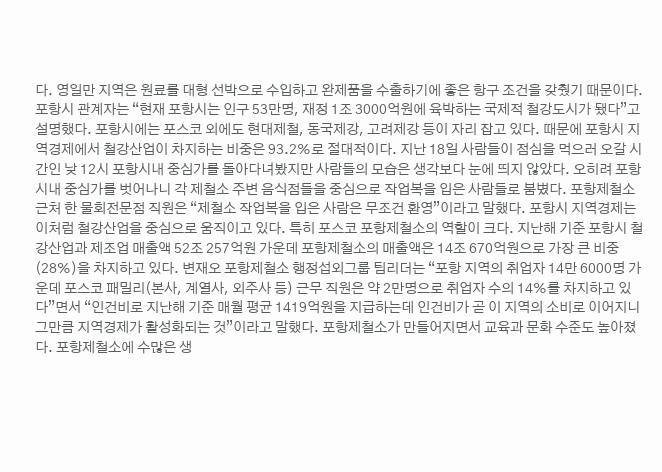다. 영일만 지역은 원료를 대형 선박으로 수입하고 완제품을 수출하기에 좋은 항구 조건을 갖췄기 때문이다. 포항시 관계자는 “현재 포항시는 인구 53만명, 재정 1조 3000억원에 육박하는 국제적 철강도시가 됐다”고 설명했다. 포항시에는 포스코 외에도 현대제철, 동국제강, 고려제강 등이 자리 잡고 있다. 때문에 포항시 지역경제에서 철강산업이 차지하는 비중은 93.2%로 절대적이다. 지난 18일 사람들이 점심을 먹으러 오갈 시간인 낮 12시 포항시내 중심가를 돌아다녀봤지만 사람들의 모습은 생각보다 눈에 띄지 않았다. 오히려 포항시내 중심가를 벗어나니 각 제철소 주변 음식점들을 중심으로 작업복을 입은 사람들로 붐볐다. 포항제철소 근처 한 물회전문점 직원은 “제철소 작업복을 입은 사람은 무조건 환영”이라고 말했다. 포항시 지역경제는 이처럼 철강산업을 중심으로 움직이고 있다. 특히 포스코 포항제철소의 역할이 크다. 지난해 기준 포항시 철강산업과 제조업 매출액 52조 257억원 가운데 포항제철소의 매출액은 14조 670억원으로 가장 큰 비중(28%)을 차지하고 있다. 변재오 포항제철소 행정섭외그룹 팀리더는 “포항 지역의 취업자 14만 6000명 가운데 포스코 패밀리(본사, 계열사, 외주사 등) 근무 직원은 약 2만명으로 취업자 수의 14%를 차지하고 있다”면서 “인건비로 지난해 기준 매월 평균 1419억원을 지급하는데 인건비가 곧 이 지역의 소비로 이어지니 그만큼 지역경제가 활성화되는 것”이라고 말했다. 포항제철소가 만들어지면서 교육과 문화 수준도 높아졌다. 포항제철소에 수많은 생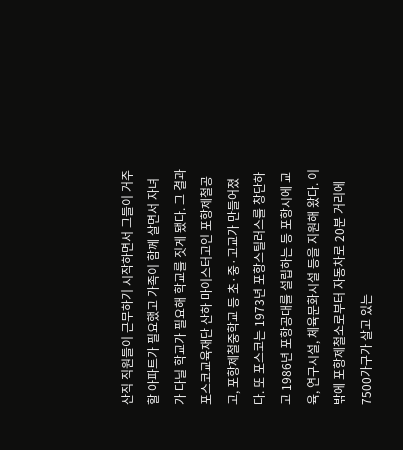산직 직원들이 근무하기 시작하면서 그들이 거주할 아파트가 필요했고 가족이 함께 살면서 자녀가 다닐 학교가 필요해 학교를 짓게 됐다. 그 결과 포스코교육재단 산하 마이스터고인 포항제철공고, 포항제철중학교 등 초·중·고교가 만들어졌다. 또 포스코는 1973년 포항스틸러스를 창단하고 1986년 포항공대를 설립하는 등 포항시에 교육, 연구시설, 체육문화시설 등을 지원해 왔다. 이 밖에 포항제철소로부터 자동차로 20분 거리에 7500가구가 살고 있는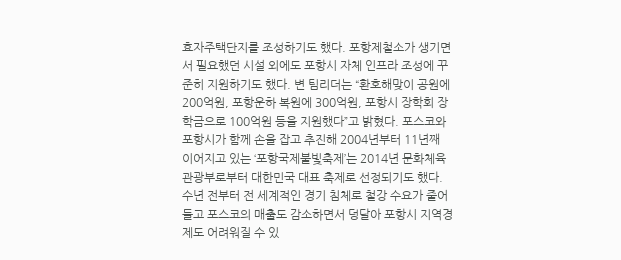효자주택단지를 조성하기도 했다. 포항제철소가 생기면서 필요했던 시설 외에도 포항시 자체 인프라 조성에 꾸준히 지원하기도 했다. 변 팀리더는 “환호해맞이 공원에 200억원, 포항운하 복원에 300억원, 포항시 장학회 장학금으로 100억원 등을 지원했다”고 밝혔다. 포스코와 포항시가 함께 손을 잡고 추진해 2004년부터 11년째 이어지고 있는 ‘포항국제불빛축제’는 2014년 문화체육관광부로부터 대한민국 대표 축제로 선정되기도 했다. 수년 전부터 전 세계적인 경기 침체로 철강 수요가 줄어들고 포스코의 매출도 감소하면서 덩달아 포항시 지역경제도 어려워질 수 있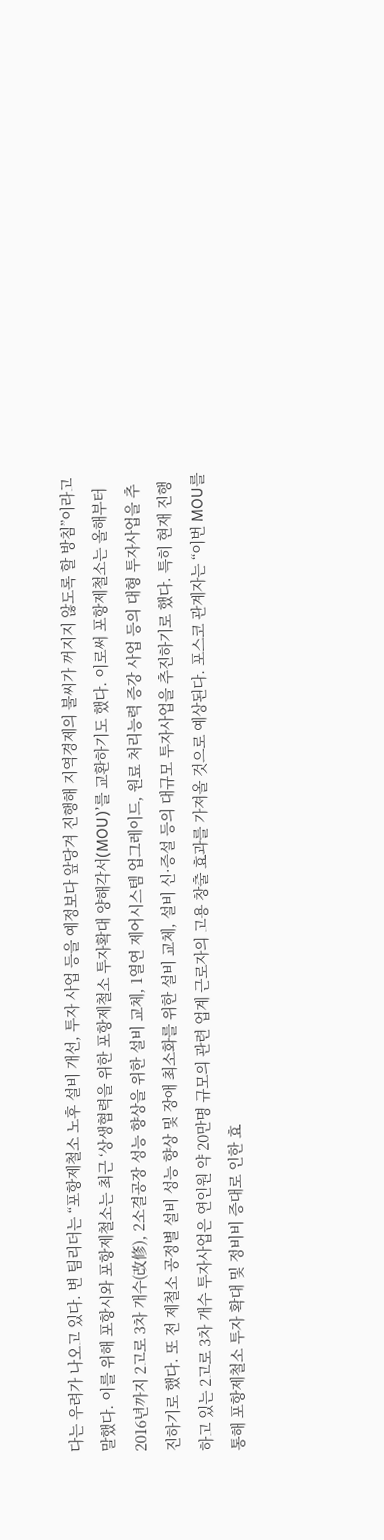다는 우려가 나오고 있다. 변 팀리더는 “포항제철소 노후 설비 개선, 투자 사업 등을 예정보다 앞당겨 진행해 지역경제의 불씨가 꺼지지 않도록 할 방침”이라고 말했다. 이를 위해 포항시와 포항제철소는 최근 ‘상생협력을 위한 포항제철소 투자확대 양해각서(MOU)’를 교환하기도 했다. 이로써 포항제철소는 올해부터 2016년까지 2고로 3차 개수(改修), 2소결공장 성능 향상을 위한 설비 교체, 1열연 제어시스템 업그레이드, 원료 처리능력 증강 사업 등의 대형 투자사업을 추진하기로 했다. 또 전 제철소 공정별 설비 성능 향상 및 장애 최소화를 위한 설비 교체, 설비 신·증설 등의 대규모 투자사업을 추진하기로 했다. 특히 현재 진행하고 있는 2고로 3차 개수 투자사업은 연인원 약 20만명 규모의 관련 업계 근로자의 고용 창출 효과를 가져올 것으로 예상된다. 포스코 관계자는 “이번 MOU를 통해 포항제철소 투자 확대 및 정비비 증대로 인한 효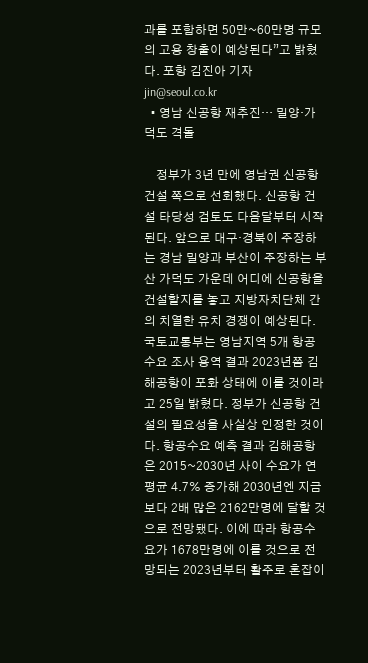과를 포함하면 50만~60만명 규모의 고용 창출이 예상된다”고 밝혔다. 포항 김진아 기자 jin@seoul.co.kr
  • 영남 신공항 재추진… 밀양·가덕도 격돌

    정부가 3년 만에 영남권 신공항 건설 쪽으로 선회했다. 신공항 건설 타당성 검토도 다음달부터 시작된다. 앞으로 대구·경북이 주장하는 경남 밀양과 부산이 주장하는 부산 가덕도 가운데 어디에 신공항을 건설할지를 놓고 지방자치단체 간의 치열한 유치 경쟁이 예상된다. 국토교통부는 영남지역 5개 항공수요 조사 용역 결과 2023년쯤 김해공항이 포화 상태에 이를 것이라고 25일 밝혔다. 정부가 신공항 건설의 필요성을 사실상 인정한 것이다. 항공수요 예측 결과 김해공항은 2015~2030년 사이 수요가 연평균 4.7% 증가해 2030년엔 지금보다 2배 많은 2162만명에 달할 것으로 전망됐다. 이에 따라 항공수요가 1678만명에 이를 것으로 전망되는 2023년부터 활주로 혼잡이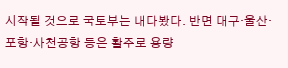시작될 것으로 국토부는 내다봤다. 반면 대구·울산·포항·사천공항 등은 활주로 용량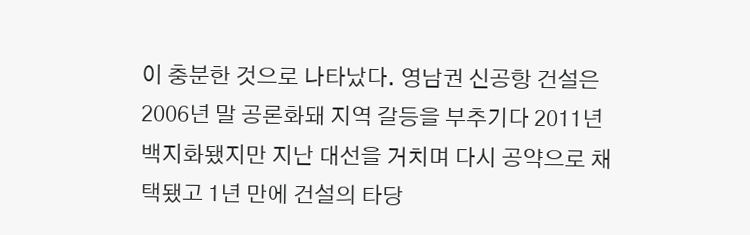이 충분한 것으로 나타났다. 영남권 신공항 건설은 2006년 말 공론화돼 지역 갈등을 부추기다 2011년 백지화됐지만 지난 대선을 거치며 다시 공약으로 채택됐고 1년 만에 건설의 타당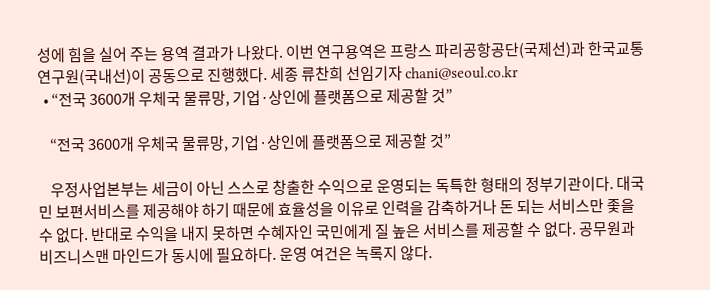성에 힘을 실어 주는 용역 결과가 나왔다. 이번 연구용역은 프랑스 파리공항공단(국제선)과 한국교통연구원(국내선)이 공동으로 진행했다. 세종 류찬희 선임기자 chani@seoul.co.kr
  • “전국 3600개 우체국 물류망, 기업·상인에 플랫폼으로 제공할 것”

    “전국 3600개 우체국 물류망, 기업·상인에 플랫폼으로 제공할 것”

    우정사업본부는 세금이 아닌 스스로 창출한 수익으로 운영되는 독특한 형태의 정부기관이다. 대국민 보편서비스를 제공해야 하기 때문에 효율성을 이유로 인력을 감축하거나 돈 되는 서비스만 좇을 수 없다. 반대로 수익을 내지 못하면 수혜자인 국민에게 질 높은 서비스를 제공할 수 없다. 공무원과 비즈니스맨 마인드가 동시에 필요하다. 운영 여건은 녹록지 않다.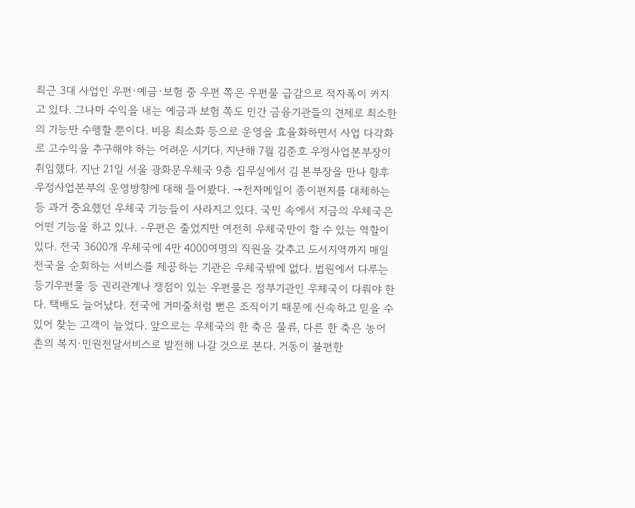최근 3대 사업인 우편·예금·보험 중 우편 쪽은 우편물 급감으로 적자폭이 커지고 있다. 그나마 수익을 내는 예금과 보험 쪽도 민간 금융기관들의 견제로 최소한의 기능만 수행할 뿐이다. 비용 최소화 등으로 운영을 효율화하면서 사업 다각화로 고수익을 추구해야 하는 어려운 시기다. 지난해 7월 김준호 우정사업본부장이 취임했다. 지난 21일 서울 광화문우체국 9층 집무실에서 김 본부장을 만나 향후 우정사업본부의 운영방향에 대해 들어봤다. →전자메일이 종이편지를 대체하는 등 과거 중요했던 우체국 기능들이 사라지고 있다. 국민 속에서 지금의 우체국은 어떤 기능을 하고 있나. -우편은 줄었지만 여전히 우체국만이 할 수 있는 역할이 있다. 전국 3600개 우체국에 4만 4000여명의 직원을 갖추고 도서지역까지 매일 전국을 순회하는 서비스를 제공하는 기관은 우체국밖에 없다. 법원에서 다루는 등기우편물 등 권리관계나 쟁점이 있는 우편물은 정부기관인 우체국이 다뤄야 한다. 택배도 늘어났다. 전국에 거미줄처럼 뻗은 조직이기 때문에 신속하고 믿을 수 있어 찾는 고객이 늘었다. 앞으로는 우체국의 한 축은 물류, 다른 한 축은 농어촌의 복지·민원전달서비스로 발전해 나갈 것으로 본다. 거동이 불편한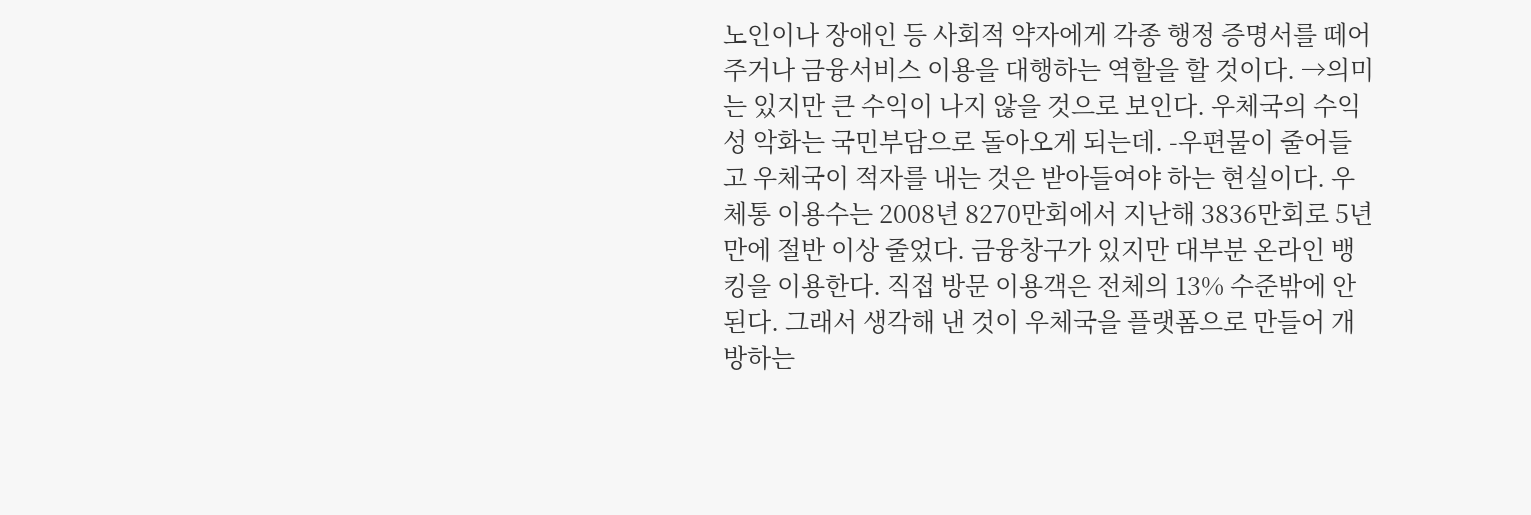노인이나 장애인 등 사회적 약자에게 각종 행정 증명서를 떼어 주거나 금융서비스 이용을 대행하는 역할을 할 것이다. →의미는 있지만 큰 수익이 나지 않을 것으로 보인다. 우체국의 수익성 악화는 국민부담으로 돌아오게 되는데. -우편물이 줄어들고 우체국이 적자를 내는 것은 받아들여야 하는 현실이다. 우체통 이용수는 2008년 8270만회에서 지난해 3836만회로 5년 만에 절반 이상 줄었다. 금융창구가 있지만 대부분 온라인 뱅킹을 이용한다. 직접 방문 이용객은 전체의 13% 수준밖에 안 된다. 그래서 생각해 낸 것이 우체국을 플랫폼으로 만들어 개방하는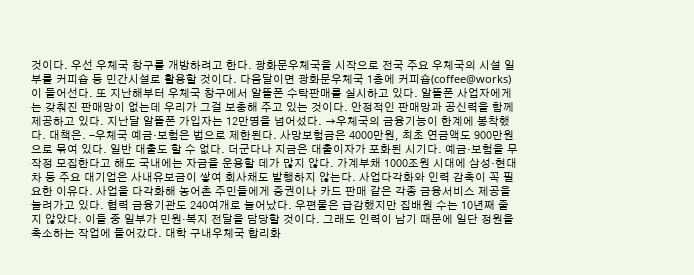것이다. 우선 우체국 창구를 개방하려고 한다. 광화문우체국을 시작으로 전국 주요 우체국의 시설 일부를 커피숍 등 민간시설로 활용할 것이다. 다음달이면 광화문우체국 1층에 커피숍(coffee@works)이 들어선다. 또 지난해부터 우체국 창구에서 알뜰폰 수탁판매를 실시하고 있다. 알뜰폰 사업자에게는 갖춰진 판매망이 없는데 우리가 그걸 보충해 주고 있는 것이다. 안정적인 판매망과 공신력을 함께 제공하고 있다. 지난달 알뜰폰 가입자는 12만명을 넘어섰다. →우체국의 금융기능이 한계에 봉착했다. 대책은. -우체국 예금·보험은 법으로 제한된다. 사망보험금은 4000만원, 최초 연금액도 900만원으로 묶여 있다. 일반 대출도 할 수 없다. 더군다나 지금은 대출이자가 포화된 시기다. 예금·보험을 무작정 모집한다고 해도 국내에는 자금을 운용할 데가 많지 않다. 가계부채 1000조원 시대에 삼성·현대차 등 주요 대기업은 사내유보금이 쌓여 회사채도 발행하지 않는다. 사업다각화와 인력 감축이 꼭 필요한 이유다. 사업을 다각화해 농어촌 주민들에게 증권이나 카드 판매 같은 각종 금융서비스 제공을 늘려가고 있다. 협력 금융기관도 240여개로 늘어났다. 우편물은 급감했지만 집배원 수는 10년째 줄지 않았다. 이들 중 일부가 민원·복지 전달을 담당할 것이다. 그래도 인력이 남기 때문에 일단 정원을 축소하는 작업에 들어갔다. 대학 구내우체국 합리화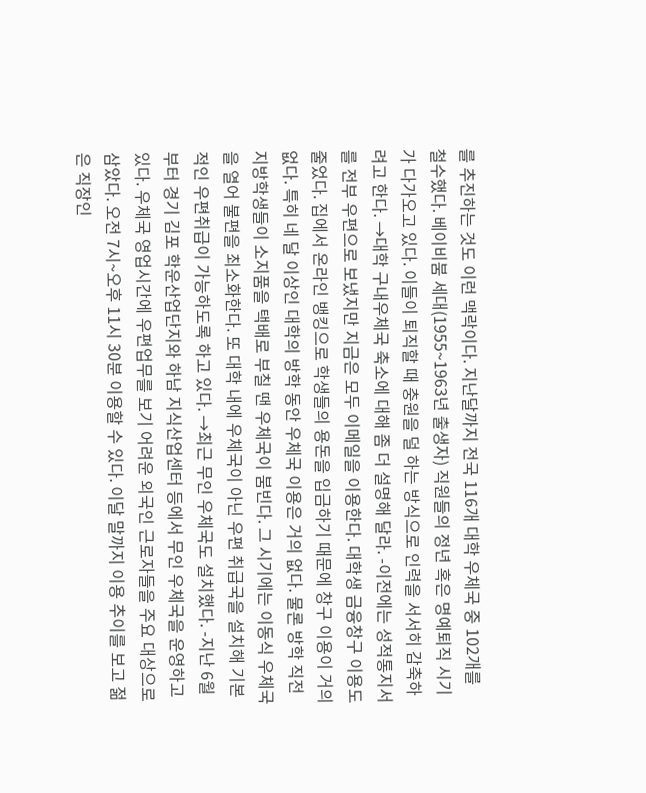를 추진하는 것도 이런 맥락이다. 지난달까지 전국 116개 대학 우체국 중 102개를 철수했다. 베이비붐 세대(1955~1963년 출생자) 직원들의 정년 혹은 명예퇴직 시기가 다가오고 있다. 이들이 퇴직할 때 충원을 덜 하는 방식으로 인력을 서서히 감축하려고 한다. →대학 구내우체국 축소에 대해 좀 더 설명해 달라. -이전에는 성적통지서를 전부 우편으로 보냈지만 지금은 모두 이메일을 이용한다. 대학생 금융창구 이용도 줄었다. 집에서 온라인 뱅킹으로 학생들의 용돈을 입금하기 때문에 창구 이용이 거의 없다. 특히 네 달 이상인 대학의 방학 동안 우체국 이용은 거의 없다. 물론 방학 직전 지방학생들이 소지품을 택배로 부칠 땐 우체국이 붐빈다. 그 시기에는 이동식 우체국을 열어 불편을 최소화한다. 또 대학 내에 우체국이 아닌 우편 취급국을 설치해 기본적인 우편취급이 가능하도록 하고 있다. →최근 무인 우체국도 설치했다. -지난 6월부터 경기 김포 학운산업단지와 하남 지식산업센터 등에서 무인 우체국을 운영하고 있다. 우체국 영업시간에 우편업무를 보기 어려운 외국인 근로자들을 주요 대상으로 삼았다. 오전 7시~오후 11시 30분 이용할 수 있다. 이달 말까지 이용 추이를 보고 젊은 직장인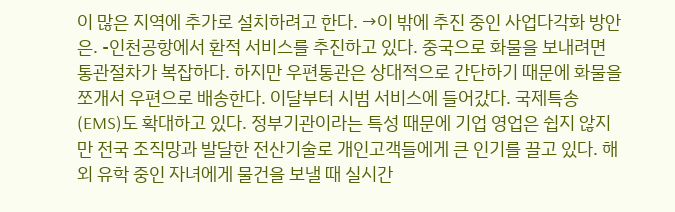이 많은 지역에 추가로 설치하려고 한다. →이 밖에 추진 중인 사업다각화 방안은. -인천공항에서 환적 서비스를 추진하고 있다. 중국으로 화물을 보내려면 통관절차가 복잡하다. 하지만 우편통관은 상대적으로 간단하기 때문에 화물을 쪼개서 우편으로 배송한다. 이달부터 시범 서비스에 들어갔다. 국제특송(EMS)도 확대하고 있다. 정부기관이라는 특성 때문에 기업 영업은 쉽지 않지만 전국 조직망과 발달한 전산기술로 개인고객들에게 큰 인기를 끌고 있다. 해외 유학 중인 자녀에게 물건을 보낼 때 실시간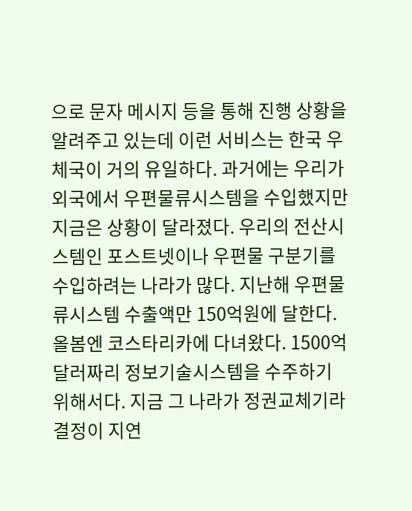으로 문자 메시지 등을 통해 진행 상황을 알려주고 있는데 이런 서비스는 한국 우체국이 거의 유일하다. 과거에는 우리가 외국에서 우편물류시스템을 수입했지만 지금은 상황이 달라졌다. 우리의 전산시스템인 포스트넷이나 우편물 구분기를 수입하려는 나라가 많다. 지난해 우편물류시스템 수출액만 150억원에 달한다. 올봄엔 코스타리카에 다녀왔다. 1500억 달러짜리 정보기술시스템을 수주하기 위해서다. 지금 그 나라가 정권교체기라 결정이 지연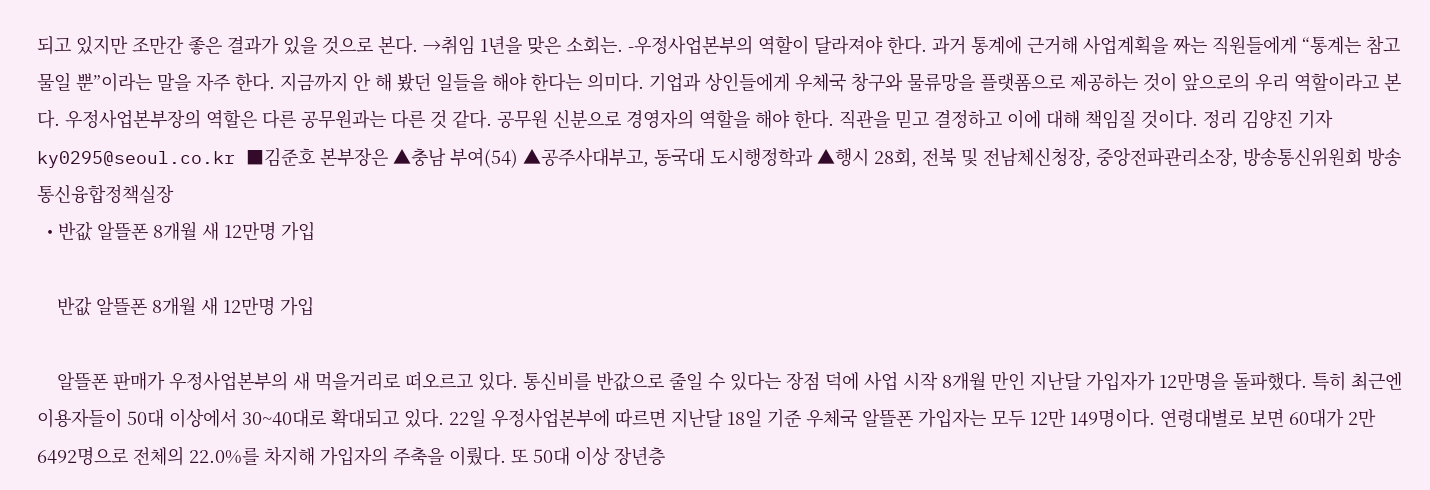되고 있지만 조만간 좋은 결과가 있을 것으로 본다. →취임 1년을 맞은 소회는. -우정사업본부의 역할이 달라져야 한다. 과거 통계에 근거해 사업계획을 짜는 직원들에게 “통계는 참고물일 뿐”이라는 말을 자주 한다. 지금까지 안 해 봤던 일들을 해야 한다는 의미다. 기업과 상인들에게 우체국 창구와 물류망을 플랫폼으로 제공하는 것이 앞으로의 우리 역할이라고 본다. 우정사업본부장의 역할은 다른 공무원과는 다른 것 같다. 공무원 신분으로 경영자의 역할을 해야 한다. 직관을 믿고 결정하고 이에 대해 책임질 것이다. 정리 김양진 기자 ky0295@seoul.co.kr ■김준호 본부장은 ▲충남 부여(54) ▲공주사대부고, 동국대 도시행정학과 ▲행시 28회, 전북 및 전남체신청장, 중앙전파관리소장, 방송통신위원회 방송통신융합정책실장
  • 반값 알뜰폰 8개월 새 12만명 가입

    반값 알뜰폰 8개월 새 12만명 가입

    알뜰폰 판매가 우정사업본부의 새 먹을거리로 떠오르고 있다. 통신비를 반값으로 줄일 수 있다는 장점 덕에 사업 시작 8개월 만인 지난달 가입자가 12만명을 돌파했다. 특히 최근엔 이용자들이 50대 이상에서 30~40대로 확대되고 있다. 22일 우정사업본부에 따르면 지난달 18일 기준 우체국 알뜰폰 가입자는 모두 12만 149명이다. 연령대별로 보면 60대가 2만 6492명으로 전체의 22.0%를 차지해 가입자의 주축을 이뤘다. 또 50대 이상 장년층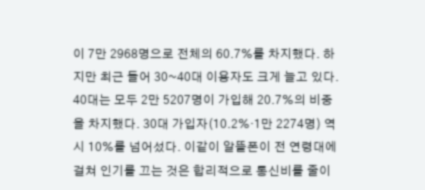이 7만 2968명으로 전체의 60.7%를 차지했다. 하지만 최근 들어 30~40대 이용자도 크게 늘고 있다. 40대는 모두 2만 5207명이 가입해 20.7%의 비중을 차지했다. 30대 가입자(10.2%·1만 2274명) 역시 10%를 넘어섰다. 이같이 알뜰폰이 전 연령대에 걸쳐 인기를 끄는 것은 합리적으로 통신비를 줄이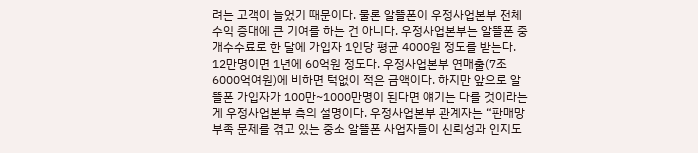려는 고객이 늘었기 때문이다. 물론 알뜰폰이 우정사업본부 전체 수익 증대에 큰 기여를 하는 건 아니다. 우정사업본부는 알뜰폰 중개수수료로 한 달에 가입자 1인당 평균 4000원 정도를 받는다. 12만명이면 1년에 60억원 정도다. 우정사업본부 연매출(7조 6000억여원)에 비하면 턱없이 적은 금액이다. 하지만 앞으로 알뜰폰 가입자가 100만~1000만명이 된다면 얘기는 다를 것이라는 게 우정사업본부 측의 설명이다. 우정사업본부 관계자는 “판매망 부족 문제를 겪고 있는 중소 알뜰폰 사업자들이 신뢰성과 인지도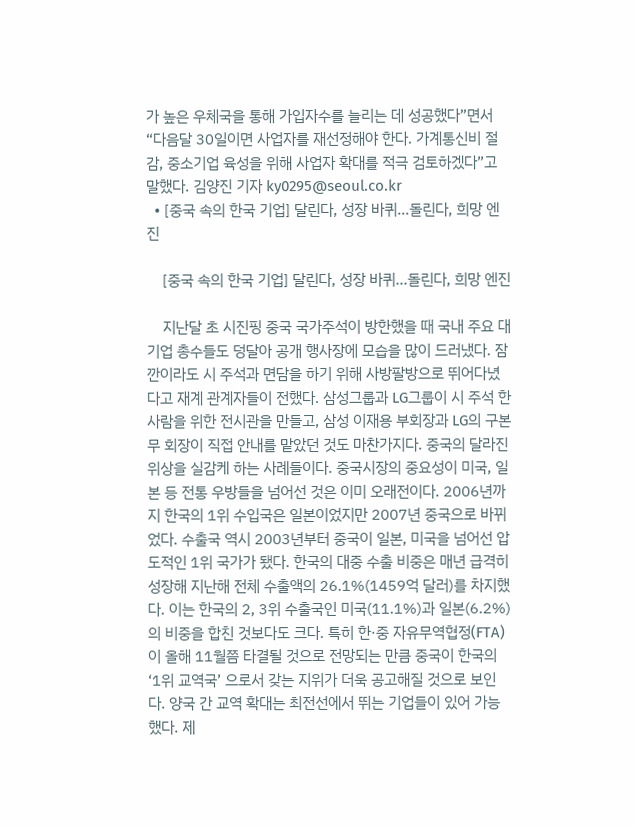가 높은 우체국을 통해 가입자수를 늘리는 데 성공했다”면서 “다음달 30일이면 사업자를 재선정해야 한다. 가계통신비 절감, 중소기업 육성을 위해 사업자 확대를 적극 검토하겠다”고 말했다. 김양진 기자 ky0295@seoul.co.kr
  • [중국 속의 한국 기업] 달린다, 성장 바퀴…돌린다, 희망 엔진

    [중국 속의 한국 기업] 달린다, 성장 바퀴…돌린다, 희망 엔진

    지난달 초 시진핑 중국 국가주석이 방한했을 때 국내 주요 대기업 총수들도 덩달아 공개 행사장에 모습을 많이 드러냈다. 잠깐이라도 시 주석과 면담을 하기 위해 사방팔방으로 뛰어다녔다고 재계 관계자들이 전했다. 삼성그룹과 LG그룹이 시 주석 한 사람을 위한 전시관을 만들고, 삼성 이재용 부회장과 LG의 구본무 회장이 직접 안내를 맡았던 것도 마찬가지다. 중국의 달라진 위상을 실감케 하는 사례들이다. 중국시장의 중요성이 미국, 일본 등 전통 우방들을 넘어선 것은 이미 오래전이다. 2006년까지 한국의 1위 수입국은 일본이었지만 2007년 중국으로 바뀌었다. 수출국 역시 2003년부터 중국이 일본, 미국을 넘어선 압도적인 1위 국가가 됐다. 한국의 대중 수출 비중은 매년 급격히 성장해 지난해 전체 수출액의 26.1%(1459억 달러)를 차지했다. 이는 한국의 2, 3위 수출국인 미국(11.1%)과 일본(6.2%)의 비중을 합친 것보다도 크다. 특히 한·중 자유무역협정(FTA)이 올해 11월쯤 타결될 것으로 전망되는 만큼 중국이 한국의 ‘1위 교역국’ 으로서 갖는 지위가 더욱 공고해질 것으로 보인다. 양국 간 교역 확대는 최전선에서 뛰는 기업들이 있어 가능했다. 제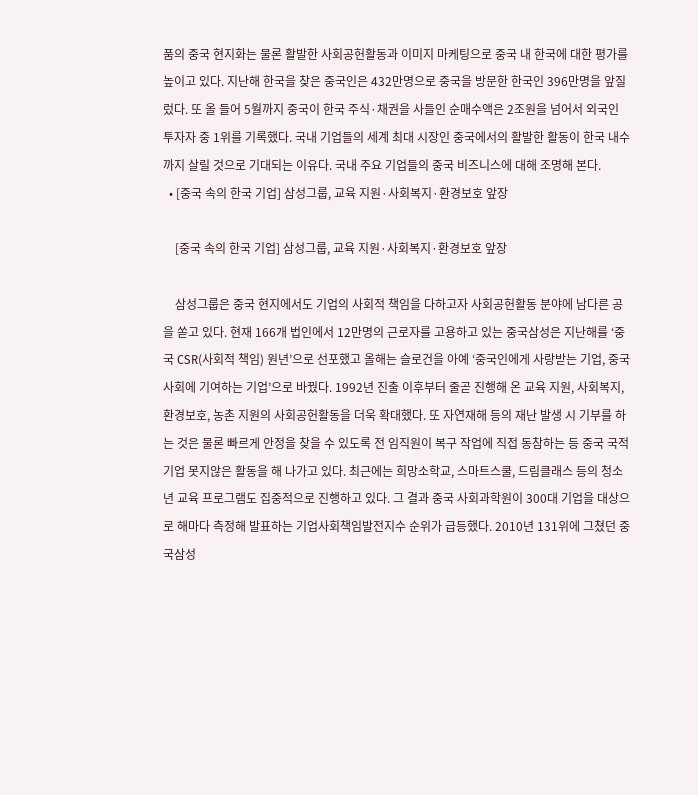품의 중국 현지화는 물론 활발한 사회공헌활동과 이미지 마케팅으로 중국 내 한국에 대한 평가를 높이고 있다. 지난해 한국을 찾은 중국인은 432만명으로 중국을 방문한 한국인 396만명을 앞질렀다. 또 올 들어 5월까지 중국이 한국 주식·채권을 사들인 순매수액은 2조원을 넘어서 외국인 투자자 중 1위를 기록했다. 국내 기업들의 세계 최대 시장인 중국에서의 활발한 활동이 한국 내수까지 살릴 것으로 기대되는 이유다. 국내 주요 기업들의 중국 비즈니스에 대해 조명해 본다.
  • [중국 속의 한국 기업] 삼성그룹, 교육 지원·사회복지·환경보호 앞장

    [중국 속의 한국 기업] 삼성그룹, 교육 지원·사회복지·환경보호 앞장

    삼성그룹은 중국 현지에서도 기업의 사회적 책임을 다하고자 사회공헌활동 분야에 남다른 공을 쏟고 있다. 현재 166개 법인에서 12만명의 근로자를 고용하고 있는 중국삼성은 지난해를 ‘중국 CSR(사회적 책임) 원년’으로 선포했고 올해는 슬로건을 아예 ‘중국인에게 사랑받는 기업, 중국 사회에 기여하는 기업’으로 바꿨다. 1992년 진출 이후부터 줄곧 진행해 온 교육 지원, 사회복지, 환경보호, 농촌 지원의 사회공헌활동을 더욱 확대했다. 또 자연재해 등의 재난 발생 시 기부를 하는 것은 물론 빠르게 안정을 찾을 수 있도록 전 임직원이 복구 작업에 직접 동참하는 등 중국 국적기업 못지않은 활동을 해 나가고 있다. 최근에는 희망소학교, 스마트스쿨, 드림클래스 등의 청소년 교육 프로그램도 집중적으로 진행하고 있다. 그 결과 중국 사회과학원이 300대 기업을 대상으로 해마다 측정해 발표하는 기업사회책임발전지수 순위가 급등했다. 2010년 131위에 그쳤던 중국삼성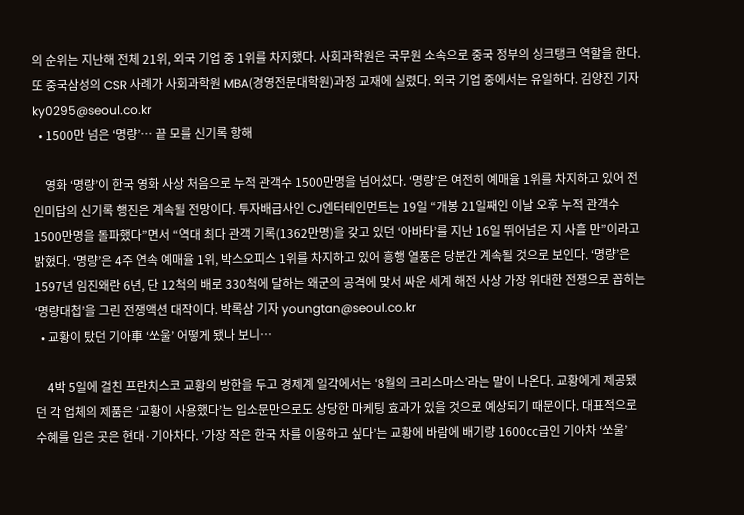의 순위는 지난해 전체 21위, 외국 기업 중 1위를 차지했다. 사회과학원은 국무원 소속으로 중국 정부의 싱크탱크 역할을 한다. 또 중국삼성의 CSR 사례가 사회과학원 MBA(경영전문대학원)과정 교재에 실렸다. 외국 기업 중에서는 유일하다. 김양진 기자 ky0295@seoul.co.kr
  • 1500만 넘은 ‘명량’… 끝 모를 신기록 항해

    영화 ‘명량’이 한국 영화 사상 처음으로 누적 관객수 1500만명을 넘어섰다. ‘명량’은 여전히 예매율 1위를 차지하고 있어 전인미답의 신기록 행진은 계속될 전망이다. 투자배급사인 CJ엔터테인먼트는 19일 “개봉 21일째인 이날 오후 누적 관객수 1500만명을 돌파했다”면서 “역대 최다 관객 기록(1362만명)을 갖고 있던 ‘아바타’를 지난 16일 뛰어넘은 지 사흘 만”이라고 밝혔다. ‘명량’은 4주 연속 예매율 1위, 박스오피스 1위를 차지하고 있어 흥행 열풍은 당분간 계속될 것으로 보인다. ‘명량’은 1597년 임진왜란 6년, 단 12척의 배로 330척에 달하는 왜군의 공격에 맞서 싸운 세계 해전 사상 가장 위대한 전쟁으로 꼽히는 ‘명량대첩’을 그린 전쟁액션 대작이다. 박록삼 기자 youngtan@seoul.co.kr
  • 교황이 탔던 기아車 ‘쏘울’ 어떻게 됐나 보니…

    4박 5일에 걸친 프란치스코 교황의 방한을 두고 경제계 일각에서는 ‘8월의 크리스마스’라는 말이 나온다. 교황에게 제공됐던 각 업체의 제품은 ‘교황이 사용했다’는 입소문만으로도 상당한 마케팅 효과가 있을 것으로 예상되기 때문이다. 대표적으로 수혜를 입은 곳은 현대·기아차다. ‘가장 작은 한국 차를 이용하고 싶다’는 교황에 바람에 배기량 1600㏄급인 기아차 ‘쏘울’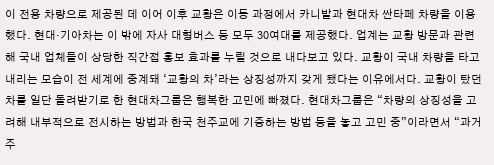이 전용 차량으로 제공된 데 이어 이후 교황은 이동 과정에서 카니발과 현대차 싼타페 차량을 이용했다. 현대·기아차는 이 밖에 자사 대형버스 등 모두 30여대를 제공했다. 업계는 교황 방문과 관련해 국내 업체들이 상당한 직간접 홍보 효과를 누릴 것으로 내다보고 있다. 교황이 국내 차량을 타고 내리는 모습이 전 세계에 중계돼 ‘교황의 차’라는 상징성까지 갖게 됐다는 이유에서다. 교황이 탔던 차를 일단 돌려받기로 한 현대차그룹은 행복한 고민에 빠졌다. 현대차그룹은 “차량의 상징성을 고려해 내부적으로 전시하는 방법과 한국 천주교에 기증하는 방법 등을 놓고 고민 중”이라면서 “과거 주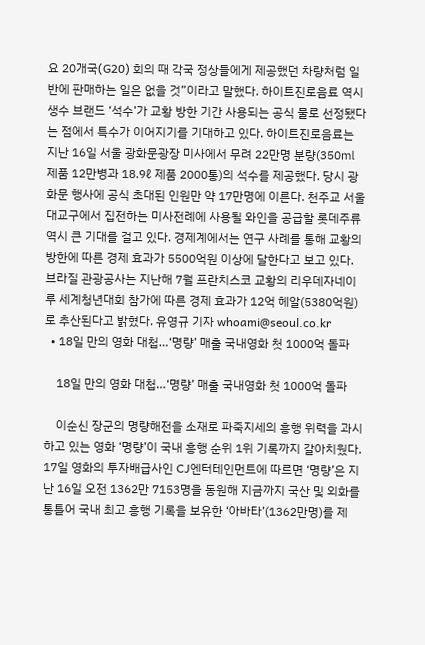요 20개국(G20) 회의 때 각국 정상들에게 제공했던 차량처럼 일반에 판매하는 일은 없을 것”이라고 말했다. 하이트진로음료 역시 생수 브랜드 ‘석수’가 교황 방한 기간 사용되는 공식 물로 선정됐다는 점에서 특수가 이어지기를 기대하고 있다. 하이트진로음료는 지난 16일 서울 광화문광장 미사에서 무려 22만명 분량(350㎖ 제품 12만병과 18.9ℓ 제품 2000통)의 석수를 제공했다. 당시 광화문 행사에 공식 초대된 인원만 약 17만명에 이른다. 천주교 서울대교구에서 집전하는 미사전례에 사용될 와인을 공급할 롯데주류 역시 큰 기대를 걸고 있다. 경제계에서는 연구 사례를 통해 교황의 방한에 따른 경제 효과가 5500억원 이상에 달한다고 보고 있다. 브라질 관광공사는 지난해 7월 프란치스코 교황의 리우데자네이루 세계청년대회 참가에 따른 경제 효과가 12억 헤알(5380억원)로 추산된다고 밝혔다. 유영규 기자 whoami@seoul.co.kr
  • 18일 만의 영화 대첩…‘명량’ 매출 국내영화 첫 1000억 돌파

    18일 만의 영화 대첩…‘명량’ 매출 국내영화 첫 1000억 돌파

    이순신 장군의 명량해전을 소재로 파죽지세의 흥행 위력을 과시하고 있는 영화 ‘명량’이 국내 흥행 순위 1위 기록까지 갈아치웠다. 17일 영화의 투자배급사인 CJ엔터테인먼트에 따르면 ‘명량’은 지난 16일 오전 1362만 7153명을 동원해 지금까지 국산 및 외화를 통틀어 국내 최고 흥행 기록을 보유한 ‘아바타’(1362만명)를 제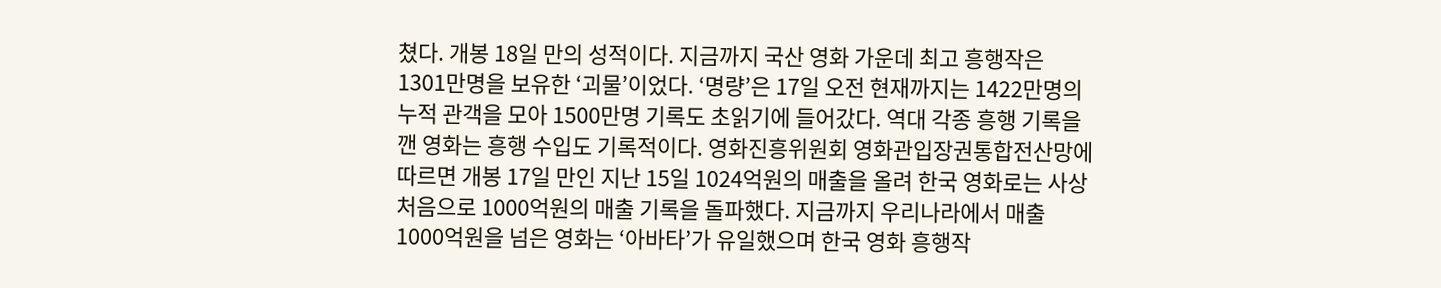쳤다. 개봉 18일 만의 성적이다. 지금까지 국산 영화 가운데 최고 흥행작은 1301만명을 보유한 ‘괴물’이었다. ‘명량’은 17일 오전 현재까지는 1422만명의 누적 관객을 모아 1500만명 기록도 초읽기에 들어갔다. 역대 각종 흥행 기록을 깬 영화는 흥행 수입도 기록적이다. 영화진흥위원회 영화관입장권통합전산망에 따르면 개봉 17일 만인 지난 15일 1024억원의 매출을 올려 한국 영화로는 사상 처음으로 1000억원의 매출 기록을 돌파했다. 지금까지 우리나라에서 매출 1000억원을 넘은 영화는 ‘아바타’가 유일했으며 한국 영화 흥행작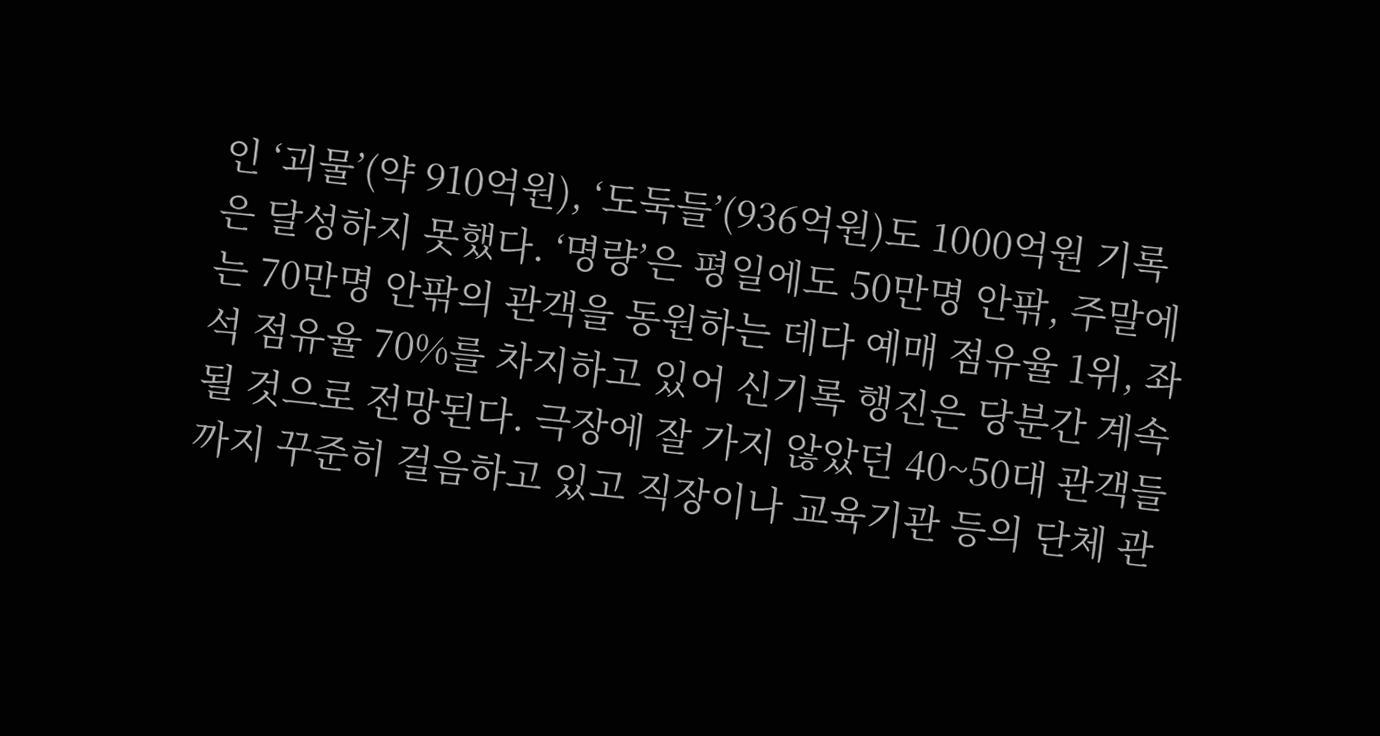인 ‘괴물’(약 910억원), ‘도둑들’(936억원)도 1000억원 기록은 달성하지 못했다. ‘명량’은 평일에도 50만명 안팎, 주말에는 70만명 안팎의 관객을 동원하는 데다 예매 점유율 1위, 좌석 점유율 70%를 차지하고 있어 신기록 행진은 당분간 계속될 것으로 전망된다. 극장에 잘 가지 않았던 40~50대 관객들까지 꾸준히 걸음하고 있고 직장이나 교육기관 등의 단체 관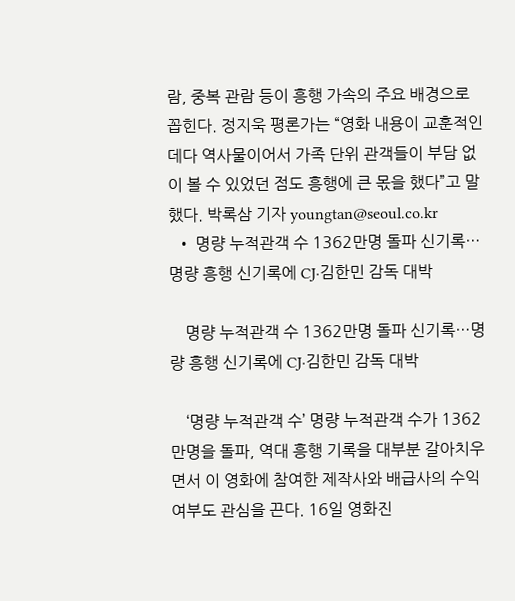람, 중복 관람 등이 흥행 가속의 주요 배경으로 꼽힌다. 정지욱 평론가는 “영화 내용이 교훈적인 데다 역사물이어서 가족 단위 관객들이 부담 없이 볼 수 있었던 점도 흥행에 큰 몫을 했다”고 말했다. 박록삼 기자 youngtan@seoul.co.kr
  • 명량 누적관객 수 1362만명 돌파 신기록…명량 흥행 신기록에 CJ·김한민 감독 대박

    명량 누적관객 수 1362만명 돌파 신기록…명량 흥행 신기록에 CJ·김한민 감독 대박

    ‘명량 누적관객 수’ 명량 누적관객 수가 1362만명을 돌파, 역대 흥행 기록을 대부분 갈아치우면서 이 영화에 참여한 제작사와 배급사의 수익 여부도 관심을 끈다. 16일 영화진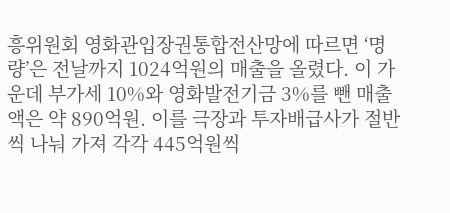흥위원회 영화관입장권통합전산망에 따르면 ‘명량’은 전날까지 1024억원의 매출을 올렸다. 이 가운데 부가세 10%와 영화발전기금 3%를 뺀 매출액은 약 890억원. 이를 극장과 투자배급사가 절반씩 나눠 가져 각각 445억원씩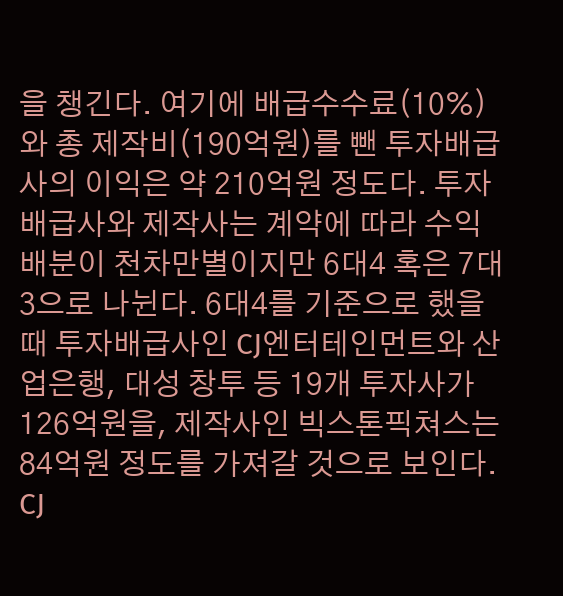을 챙긴다. 여기에 배급수수료(10%)와 총 제작비(190억원)를 뺀 투자배급사의 이익은 약 210억원 정도다. 투자배급사와 제작사는 계약에 따라 수익 배분이 천차만별이지만 6대4 혹은 7대3으로 나뉜다. 6대4를 기준으로 했을 때 투자배급사인 CJ엔터테인먼트와 산업은행, 대성 창투 등 19개 투자사가 126억원을, 제작사인 빅스톤픽쳐스는 84억원 정도를 가져갈 것으로 보인다. CJ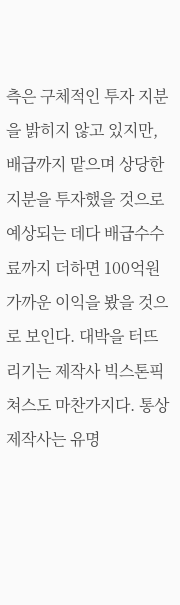측은 구체적인 투자 지분을 밝히지 않고 있지만, 배급까지 맡으며 상당한 지분을 투자했을 것으로 예상되는 데다 배급수수료까지 더하면 100억원 가까운 이익을 봤을 것으로 보인다. 대박을 터뜨리기는 제작사 빅스톤픽쳐스도 마찬가지다. 통상 제작사는 유명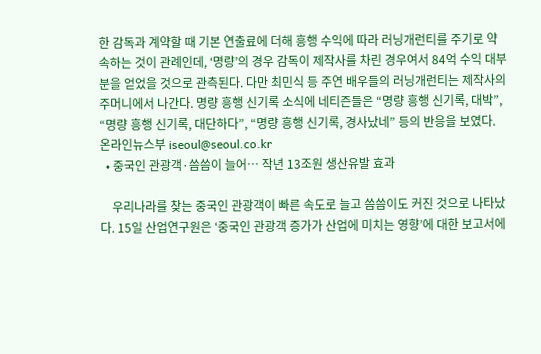한 감독과 계약할 때 기본 연출료에 더해 흥행 수익에 따라 러닝개런티를 주기로 약속하는 것이 관례인데, ‘명량’의 경우 감독이 제작사를 차린 경우여서 84억 수익 대부분을 얻었을 것으로 관측된다. 다만 최민식 등 주연 배우들의 러닝개런티는 제작사의 주머니에서 나간다. 명량 흥행 신기록 소식에 네티즌들은 “명량 흥행 신기록, 대박”, “명량 흥행 신기록, 대단하다”, “명량 흥행 신기록, 경사났네” 등의 반응을 보였다. 온라인뉴스부 iseoul@seoul.co.kr
  • 중국인 관광객·씀씀이 늘어… 작년 13조원 생산유발 효과

    우리나라를 찾는 중국인 관광객이 빠른 속도로 늘고 씀씀이도 커진 것으로 나타났다. 15일 산업연구원은 ‘중국인 관광객 증가가 산업에 미치는 영향’에 대한 보고서에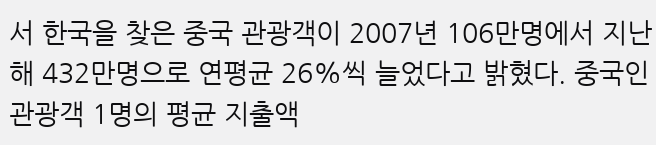서 한국을 찾은 중국 관광객이 2007년 106만명에서 지난해 432만명으로 연평균 26%씩 늘었다고 밝혔다. 중국인 관광객 1명의 평균 지출액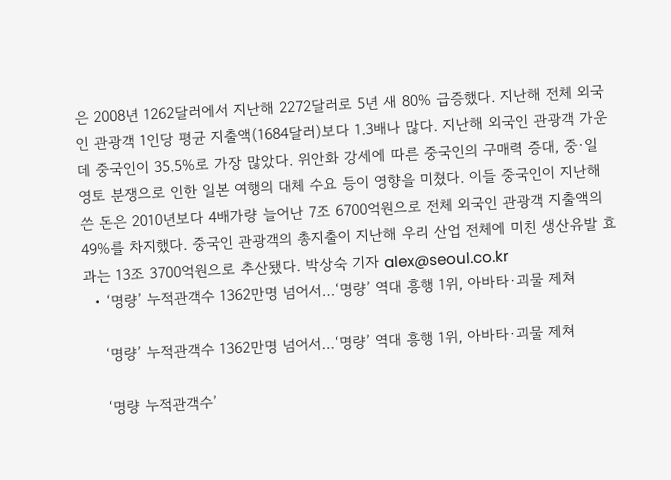은 2008년 1262달러에서 지난해 2272달러로 5년 새 80% 급증했다. 지난해 전체 외국인 관광객 1인당 평균 지출액(1684달러)보다 1.3배나 많다. 지난해 외국인 관광객 가운데 중국인이 35.5%로 가장 많았다. 위안화 강세에 따른 중국인의 구매력 증대, 중·일 영토 분쟁으로 인한 일본 여행의 대체 수요 등이 영향을 미쳤다. 이들 중국인이 지난해 쓴 돈은 2010년보다 4배가량 늘어난 7조 6700억원으로 전체 외국인 관광객 지출액의 49%를 차지했다. 중국인 관광객의 총지출이 지난해 우리 산업 전체에 미친 생산유발 효과는 13조 3700억원으로 추산됐다. 박상숙 기자 alex@seoul.co.kr
  • ‘명량’ 누적관객수 1362만명 넘어서…‘명량’ 역대 흥행 1위, 아바타·괴물 제쳐

    ‘명량’ 누적관객수 1362만명 넘어서…‘명량’ 역대 흥행 1위, 아바타·괴물 제쳐

    ‘명량 누적관객수’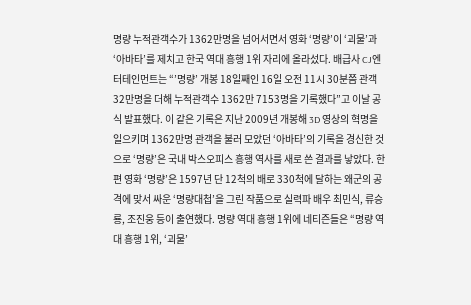명량 누적관객수가 1362만명을 넘어서면서 영화 ‘명량’이 ‘괴물’과 ‘아바타’를 제치고 한국 역대 흥행 1위 자리에 올라섰다. 배급사 CJ엔터테인먼트는 “’명량’ 개봉 18일째인 16일 오전 11시 30분쯤 관객 32만명을 더해 누적관객수 1362만 7153명을 기록했다”고 이날 공식 발표했다. 이 같은 기록은 지난 2009년 개봉해 3D 영상의 혁명을 일으키며 1362만명 관객을 불러 모았던 ‘아바타’의 기록을 경신한 것으로 ‘명량’은 국내 박스오피스 흥행 역사를 새로 쓴 결과를 낳았다. 한편 영화 ‘명량’은 1597년 단 12척의 배로 330척에 달하는 왜군의 공격에 맞서 싸운 ‘명량대첩’을 그린 작품으로 실력파 배우 최민식, 류승룡, 조진웅 등이 출연했다. 명량 역대 흥행 1위에 네티즌들은 “명량 역대 흥행 1위, ‘괴물’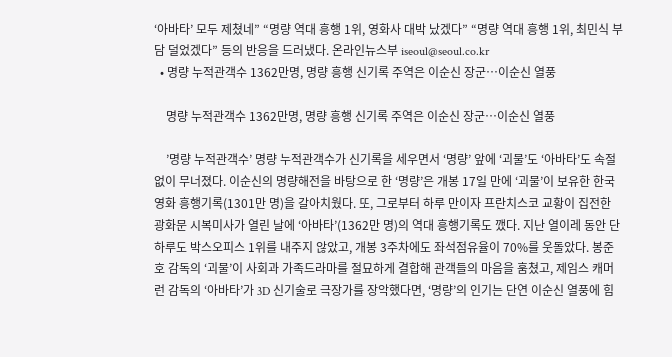‘아바타’ 모두 제쳤네” “명량 역대 흥행 1위, 영화사 대박 났겠다” “명량 역대 흥행 1위, 최민식 부담 덜었겠다” 등의 반응을 드러냈다. 온라인뉴스부 iseoul@seoul.co.kr
  • 명량 누적관객수 1362만명, 명량 흥행 신기록 주역은 이순신 장군…이순신 열풍

    명량 누적관객수 1362만명, 명량 흥행 신기록 주역은 이순신 장군…이순신 열풍

    ’명량 누적관객수’ 명량 누적관객수가 신기록을 세우면서 ‘명량’ 앞에 ‘괴물’도 ‘아바타’도 속절없이 무너졌다. 이순신의 명량해전을 바탕으로 한 ‘명량’은 개봉 17일 만에 ‘괴물’이 보유한 한국영화 흥행기록(1301만 명)을 갈아치웠다. 또, 그로부터 하루 만이자 프란치스코 교황이 집전한 광화문 시복미사가 열린 날에 ‘아바타’(1362만 명)의 역대 흥행기록도 깼다. 지난 열이레 동안 단 하루도 박스오피스 1위를 내주지 않았고, 개봉 3주차에도 좌석점유율이 70%를 웃돌았다. 봉준호 감독의 ‘괴물’이 사회과 가족드라마를 절묘하게 결합해 관객들의 마음을 훔쳤고, 제임스 캐머런 감독의 ‘아바타’가 3D 신기술로 극장가를 장악했다면, ‘명량’의 인기는 단연 이순신 열풍에 힘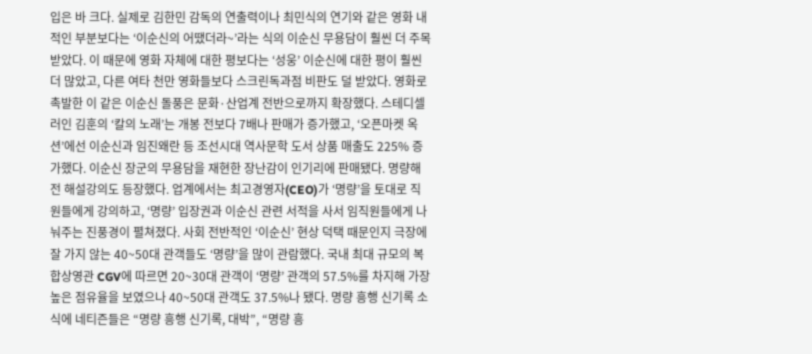입은 바 크다. 실제로 김한민 감독의 연출력이나 최민식의 연기와 같은 영화 내적인 부분보다는 ‘이순신의 어땠더라~’라는 식의 이순신 무용담이 훨씬 더 주목받았다. 이 때문에 영화 자체에 대한 평보다는 ‘성웅’ 이순신에 대한 평이 훨씬 더 많았고, 다른 여타 천만 영화들보다 스크린독과점 비판도 덜 받았다. 영화로 촉발한 이 같은 이순신 돌풍은 문화·산업계 전반으로까지 확장했다. 스테디셀러인 김훈의 ‘칼의 노래’는 개봉 전보다 7배나 판매가 증가했고, ‘오픈마켓 옥션’에선 이순신과 임진왜란 등 조선시대 역사문학 도서 상품 매출도 225% 증가했다. 이순신 장군의 무용담을 재현한 장난감이 인기리에 판매됐다. 명량해전 해설강의도 등장했다. 업계에서는 최고경영자(CEO)가 ‘명량’을 토대로 직원들에게 강의하고, ‘명량’ 입장권과 이순신 관련 서적을 사서 임직원들에게 나눠주는 진풍경이 펼쳐졌다. 사회 전반적인 ‘이순신’ 현상 덕택 때문인지 극장에 잘 가지 않는 40~50대 관객들도 ‘명량’을 많이 관람했다. 국내 최대 규모의 복합상영관 CGV에 따르면 20~30대 관객이 ‘명량’ 관객의 57.5%를 차지해 가장 높은 점유율을 보였으나 40~50대 관객도 37.5%나 됐다. 명량 흥행 신기록 소식에 네티즌들은 “명량 흥행 신기록, 대박”, “명량 흥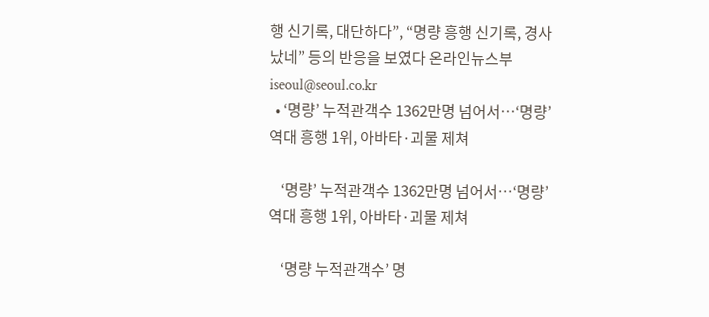행 신기록, 대단하다”, “명량 흥행 신기록, 경사났네” 등의 반응을 보였다 온라인뉴스부 iseoul@seoul.co.kr
  • ‘명량’ 누적관객수 1362만명 넘어서…‘명량’ 역대 흥행 1위, 아바타·괴물 제쳐

    ‘명량’ 누적관객수 1362만명 넘어서…‘명량’ 역대 흥행 1위, 아바타·괴물 제쳐

    ‘명량 누적관객수’ 명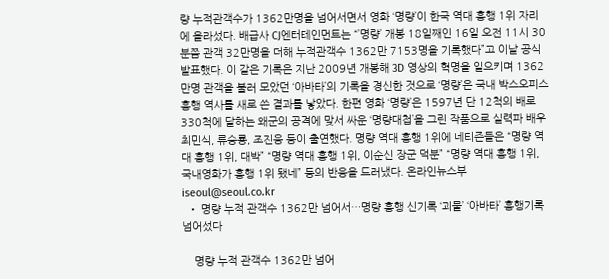량 누적관객수가 1362만명을 넘어서면서 영화 ‘명량’이 한국 역대 흥행 1위 자리에 올라섰다. 배급사 CJ엔터테인먼트는 “’명량’ 개봉 18일째인 16일 오전 11시 30분쯤 관객 32만명을 더해 누적관객수 1362만 7153명을 기록했다”고 이날 공식 발표했다. 이 같은 기록은 지난 2009년 개봉해 3D 영상의 혁명을 일으키며 1362만명 관객을 불러 모았던 ‘아바타’의 기록을 경신한 것으로 ‘명량’은 국내 박스오피스 흥행 역사를 새로 쓴 결과를 낳았다. 한편 영화 ‘명량’은 1597년 단 12척의 배로 330척에 달하는 왜군의 공격에 맞서 싸운 ‘명량대첩’을 그린 작품으로 실력파 배우 최민식, 류승룡, 조진웅 등이 출연했다. 명량 역대 흥행 1위에 네티즌들은 “명량 역대 흥행 1위, 대박” “명량 역대 흥행 1위, 이순신 장군 덕분” “명량 역대 흥행 1위, 국내영화가 흥행 1위 됐네” 등의 반응을 드러냈다. 온라인뉴스부 iseoul@seoul.co.kr
  • 명량 누적 관객수 1362만 넘어서…명량 흥행 신기록 ‘괴물’ ‘아바타’ 흥행기록 넘어섰다

    명량 누적 관객수 1362만 넘어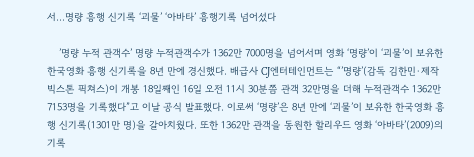서…명량 흥행 신기록 ‘괴물’ ‘아바타’ 흥행기록 넘어섰다

    ’명량 누적 관객수’ 명량 누적관객수가 1362만 7000명을 넘어서며 영화 ‘명량’이 ‘괴물’이 보유한 한국영화 흥행 신기록을 8년 만에 경신했다. 배급사 CJ엔터테인먼트는 “’명량’(감독 김한민·제작 빅스톤 픽쳐스)이 개봉 18일째인 16일 오전 11시 30분쯤 관객 32만명을 더해 누적관객수 1362만 7153명을 기록했다”고 이날 공식 발표했다. 이로써 ‘명량’은 8년 만에 ‘괴물’이 보유한 한국영화 흥행 신기록(1301만 명)을 갈아치웠다. 또한 1362만 관객을 동원한 할리우드 영화 ‘아바타’(2009)의 기록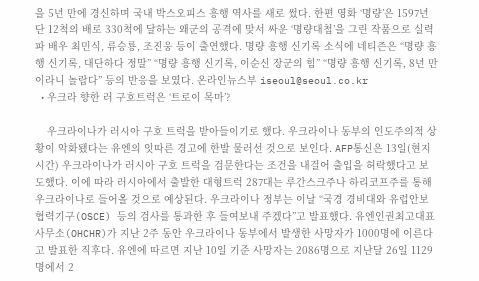을 5년 만에 경신하며 국내 박스오피스 흥행 역사를 새로 썼다. 한편 영화 ‘명량’은 1597년 단 12척의 배로 330척에 달하는 왜군의 공격에 맞서 싸운 ‘명량대첩’을 그린 작품으로 실력파 배우 최민식, 류승룡, 조진웅 등이 출연했다. 명량 흥행 신기록 소식에 네티즌은 “명량 흥행 신기록, 대단하다 정말” “명량 흥행 신기록, 이순신 장군의 힘” “명량 흥행 신기록, 8년 만이라니 놀랍다” 등의 반응을 보였다. 온라인뉴스부 iseoul@seoul.co.kr
  • 우크라 향한 러 구호트럭은 ‘트로이 목마’?

    우크라이나가 러시아 구호 트럭을 받아들이기로 했다. 우크라이나 동부의 인도주의적 상황이 악화됐다는 유엔의 잇따른 경고에 한발 물러선 것으로 보인다. AFP통신은 13일(현지시간) 우크라이나가 러시아 구호 트럭을 검문한다는 조건을 내걸어 출입을 허락했다고 보도했다. 이에 따라 러시아에서 출발한 대형트럭 287대는 루간스크주나 하리코프주를 통해 우크라이나로 들어올 것으로 예상된다. 우크라이나 정부는 이날 “국경 경비대와 유럽안보협력기구(OSCE) 등의 검사를 통과한 후 들여보내 주겠다”고 발표했다. 유엔인권최고대표사무소(OHCHR)가 지난 2주 동안 우크라이나 동부에서 발생한 사망자가 1000명에 이른다고 발표한 직후다. 유엔에 따르면 지난 10일 기준 사망자는 2086명으로 지난달 26일 1129명에서 2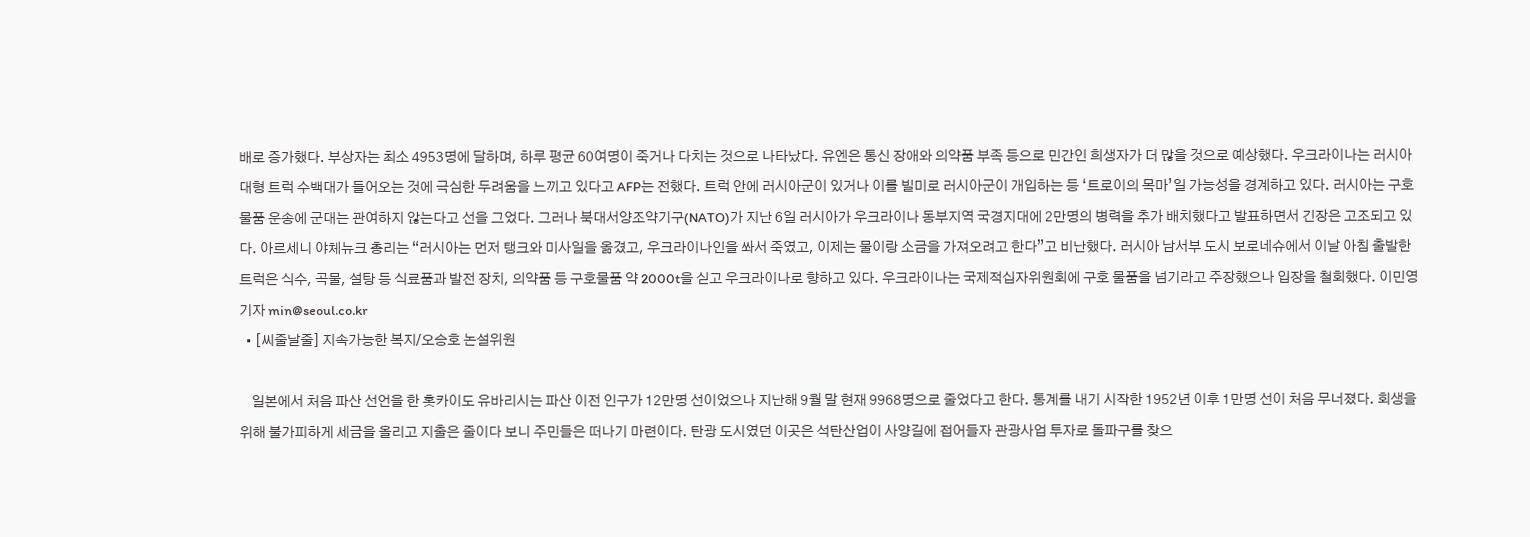배로 증가했다. 부상자는 최소 4953명에 달하며, 하루 평균 60여명이 죽거나 다치는 것으로 나타났다. 유엔은 통신 장애와 의약품 부족 등으로 민간인 희생자가 더 많을 것으로 예상했다. 우크라이나는 러시아 대형 트럭 수백대가 들어오는 것에 극심한 두려움을 느끼고 있다고 AFP는 전했다. 트럭 안에 러시아군이 있거나 이를 빌미로 러시아군이 개입하는 등 ‘트로이의 목마’일 가능성을 경계하고 있다. 러시아는 구호 물품 운송에 군대는 관여하지 않는다고 선을 그었다. 그러나 북대서양조약기구(NATO)가 지난 6일 러시아가 우크라이나 동부지역 국경지대에 2만명의 병력을 추가 배치했다고 발표하면서 긴장은 고조되고 있다. 아르세니 야체뉴크 총리는 “러시아는 먼저 탱크와 미사일을 옮겼고, 우크라이나인을 쏴서 죽였고, 이제는 물이랑 소금을 가져오려고 한다”고 비난했다. 러시아 남서부 도시 보로네슈에서 이날 아침 출발한 트럭은 식수, 곡물, 설탕 등 식료품과 발전 장치, 의약품 등 구호물품 약 2000t을 싣고 우크라이나로 향하고 있다. 우크라이나는 국제적십자위원회에 구호 물품을 넘기라고 주장했으나 입장을 철회했다. 이민영 기자 min@seoul.co.kr
  • [씨줄날줄] 지속가능한 복지/오승호 논설위원

    일본에서 처음 파산 선언을 한 홋카이도 유바리시는 파산 이전 인구가 12만명 선이었으나 지난해 9월 말 현재 9968명으로 줄었다고 한다. 통계를 내기 시작한 1952년 이후 1만명 선이 처음 무너졌다. 회생을 위해 불가피하게 세금을 올리고 지출은 줄이다 보니 주민들은 떠나기 마련이다. 탄광 도시였던 이곳은 석탄산업이 사양길에 접어들자 관광사업 투자로 돌파구를 찾으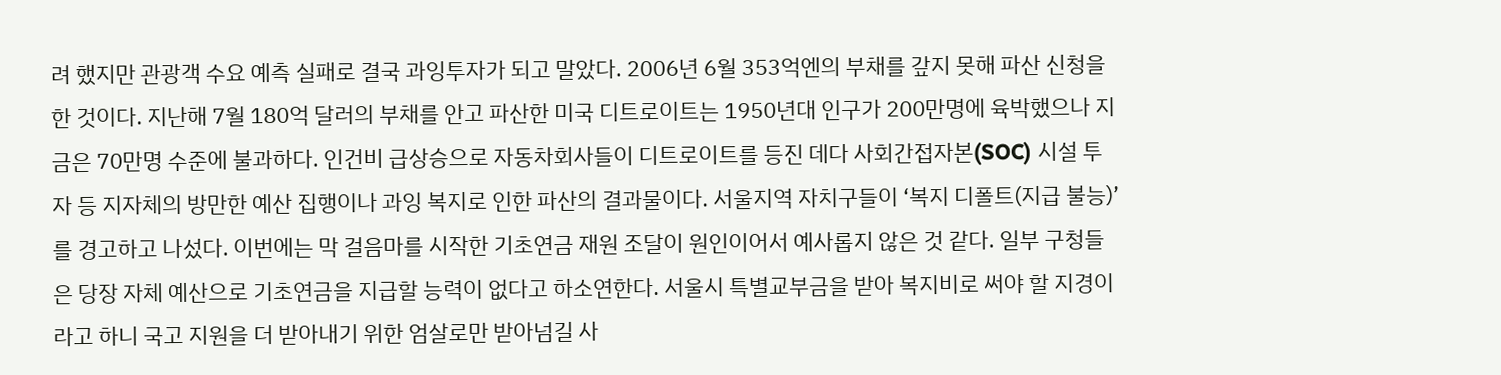려 했지만 관광객 수요 예측 실패로 결국 과잉투자가 되고 말았다. 2006년 6월 353억엔의 부채를 갚지 못해 파산 신청을 한 것이다. 지난해 7월 180억 달러의 부채를 안고 파산한 미국 디트로이트는 1950년대 인구가 200만명에 육박했으나 지금은 70만명 수준에 불과하다. 인건비 급상승으로 자동차회사들이 디트로이트를 등진 데다 사회간접자본(SOC) 시설 투자 등 지자체의 방만한 예산 집행이나 과잉 복지로 인한 파산의 결과물이다. 서울지역 자치구들이 ‘복지 디폴트(지급 불능)’를 경고하고 나섰다. 이번에는 막 걸음마를 시작한 기초연금 재원 조달이 원인이어서 예사롭지 않은 것 같다. 일부 구청들은 당장 자체 예산으로 기초연금을 지급할 능력이 없다고 하소연한다. 서울시 특별교부금을 받아 복지비로 써야 할 지경이라고 하니 국고 지원을 더 받아내기 위한 엄살로만 받아넘길 사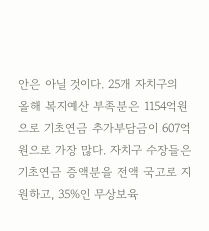안은 아닐 것이다. 25개 자치구의 올해 복지예산 부족분은 1154억원으로 기초연금 추가부담금이 607억원으로 가장 많다. 자치구 수장들은 기초연금 증액분을 전액 국고로 지원하고, 35%인 무상보육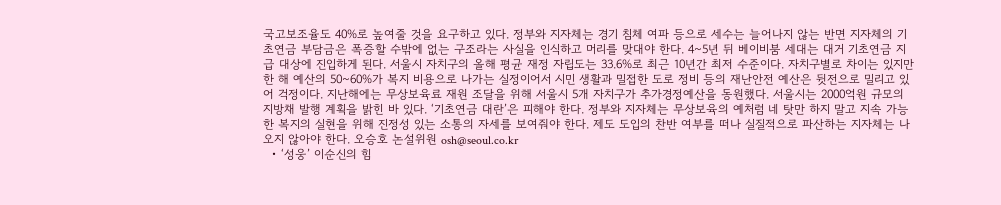국고보조율도 40%로 높여줄 것을 요구하고 있다. 정부와 지자체는 경기 침체 여파 등으로 세수는 늘어나지 않는 반면 지자체의 기초연금 부담금은 폭증할 수밖에 없는 구조라는 사실을 인식하고 머리를 맞대야 한다. 4~5년 뒤 베이비붐 세대는 대거 기초연금 지급 대상에 진입하게 된다. 서울시 자치구의 올해 평균 재정 자립도는 33.6%로 최근 10년간 최저 수준이다. 자치구별로 차이는 있지만 한 해 예산의 50~60%가 복지 비용으로 나가는 실정이어서 시민 생활과 밀접한 도로 정비 등의 재난안전 예산은 뒷전으로 밀리고 있어 걱정이다. 지난해에는 무상보육료 재원 조달을 위해 서울시 5개 자치구가 추가경정예산을 동원했다. 서울시는 2000억원 규모의 지방채 발행 계획을 밝힌 바 있다. ‘기초연금 대란’은 피해야 한다. 정부와 지자체는 무상보육의 예처럼 네 탓만 하지 말고 지속 가능한 복지의 실현을 위해 진정성 있는 소통의 자세를 보여줘야 한다. 제도 도입의 찬반 여부를 떠나 실질적으로 파산하는 지자체는 나오지 않아야 한다. 오승호 논설위원 osh@seoul.co.kr
  • ‘성웅’ 이순신의 힘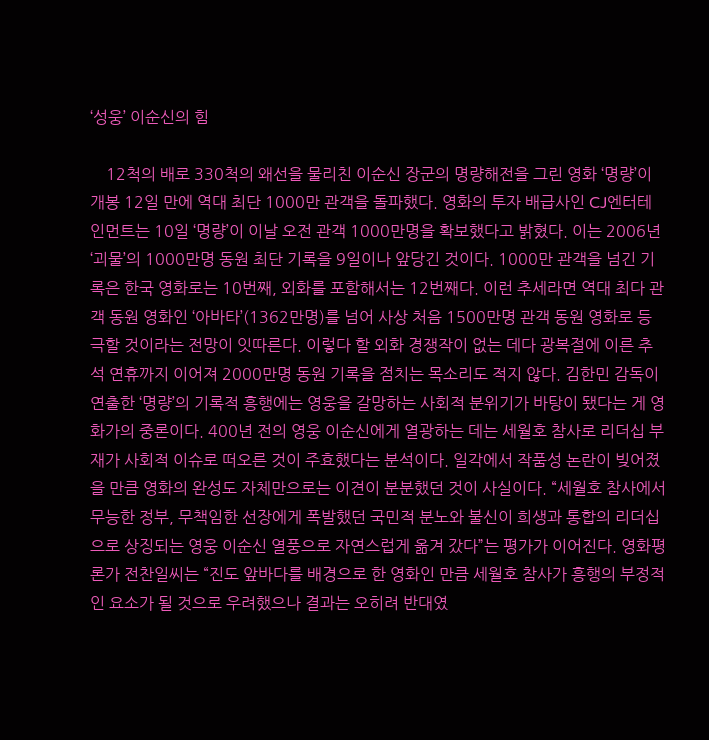‘성웅’ 이순신의 힘

    12척의 배로 330척의 왜선을 물리친 이순신 장군의 명량해전을 그린 영화 ‘명량’이 개봉 12일 만에 역대 최단 1000만 관객을 돌파했다. 영화의 투자 배급사인 CJ엔터테인먼트는 10일 ‘명량’이 이날 오전 관객 1000만명을 확보했다고 밝혔다. 이는 2006년 ‘괴물’의 1000만명 동원 최단 기록을 9일이나 앞당긴 것이다. 1000만 관객을 넘긴 기록은 한국 영화로는 10번째, 외화를 포함해서는 12번째다. 이런 추세라면 역대 최다 관객 동원 영화인 ‘아바타’(1362만명)를 넘어 사상 처음 1500만명 관객 동원 영화로 등극할 것이라는 전망이 잇따른다. 이렇다 할 외화 경쟁작이 없는 데다 광복절에 이른 추석 연휴까지 이어져 2000만명 동원 기록을 점치는 목소리도 적지 않다. 김한민 감독이 연출한 ‘명량’의 기록적 흥행에는 영웅을 갈망하는 사회적 분위기가 바탕이 됐다는 게 영화가의 중론이다. 400년 전의 영웅 이순신에게 열광하는 데는 세월호 참사로 리더십 부재가 사회적 이슈로 떠오른 것이 주효했다는 분석이다. 일각에서 작품성 논란이 빚어졌을 만큼 영화의 완성도 자체만으로는 이견이 분분했던 것이 사실이다. “세월호 참사에서 무능한 정부, 무책임한 선장에게 폭발했던 국민적 분노와 불신이 희생과 통합의 리더십으로 상징되는 영웅 이순신 열풍으로 자연스럽게 옮겨 갔다”는 평가가 이어진다. 영화평론가 전찬일씨는 “진도 앞바다를 배경으로 한 영화인 만큼 세월호 참사가 흥행의 부정적인 요소가 될 것으로 우려했으나 결과는 오히려 반대였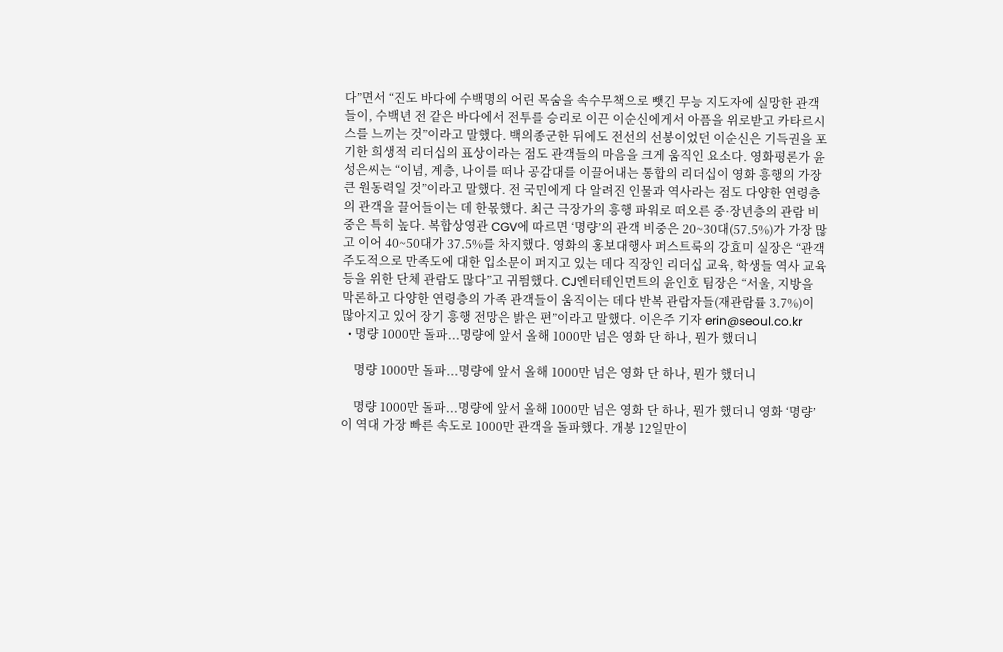다”면서 “진도 바다에 수백명의 어린 목숨을 속수무책으로 뺏긴 무능 지도자에 실망한 관객들이, 수백년 전 같은 바다에서 전투를 승리로 이끈 이순신에게서 아픔을 위로받고 카타르시스를 느끼는 것”이라고 말했다. 백의종군한 뒤에도 전선의 선봉이었던 이순신은 기득권을 포기한 희생적 리더십의 표상이라는 점도 관객들의 마음을 크게 움직인 요소다. 영화평론가 윤성은씨는 “이념, 계층, 나이를 떠나 공감대를 이끌어내는 통합의 리더십이 영화 흥행의 가장 큰 원동력일 것”이라고 말했다. 전 국민에게 다 알려진 인물과 역사라는 점도 다양한 연령층의 관객을 끌어들이는 데 한몫했다. 최근 극장가의 흥행 파워로 떠오른 중·장년층의 관람 비중은 특히 높다. 복합상영관 CGV에 따르면 ‘명량’의 관객 비중은 20~30대(57.5%)가 가장 많고 이어 40~50대가 37.5%를 차지했다. 영화의 홍보대행사 퍼스트룩의 강효미 실장은 “관객 주도적으로 만족도에 대한 입소문이 퍼지고 있는 데다 직장인 리더십 교육, 학생들 역사 교육 등을 위한 단체 관람도 많다”고 귀띔했다. CJ엔터테인먼트의 윤인호 팀장은 “서울, 지방을 막론하고 다양한 연령층의 가족 관객들이 움직이는 데다 반복 관람자들(재관람률 3.7%)이 많아지고 있어 장기 흥행 전망은 밝은 편”이라고 말했다. 이은주 기자 erin@seoul.co.kr
  • 명량 1000만 돌파...명량에 앞서 올해 1000만 넘은 영화 단 하나, 뭔가 했더니

    명량 1000만 돌파...명량에 앞서 올해 1000만 넘은 영화 단 하나, 뭔가 했더니

    명량 1000만 돌파...명량에 앞서 올해 1000만 넘은 영화 단 하나, 뭔가 했더니 영화 ‘명량’이 역대 가장 빠른 속도로 1000만 관객을 돌파했다. 개봉 12일만이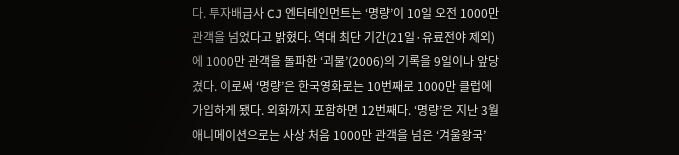다. 투자배급사 CJ 엔터테인먼트는 ‘명량’이 10일 오전 1000만 관객을 넘었다고 밝혔다. 역대 최단 기간(21일·유료전야 제외)에 1000만 관객을 돌파한 ‘괴물’(2006)의 기록을 9일이나 앞당겼다. 이로써 ‘명량’은 한국영화로는 10번째로 1000만 클럽에 가입하게 됐다. 외화까지 포함하면 12번째다. ‘명량’은 지난 3월 애니메이션으로는 사상 처음 1000만 관객을 넘은 ‘겨울왕국’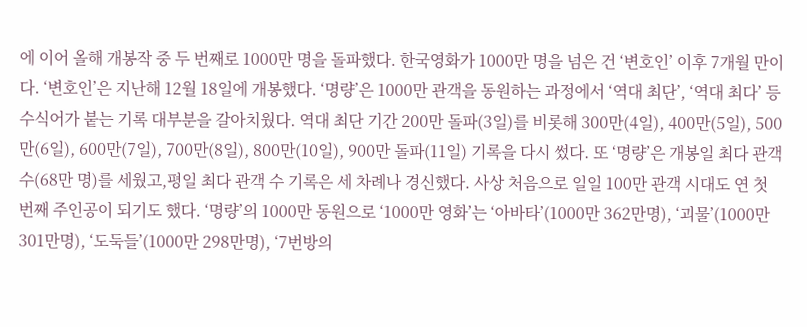에 이어 올해 개봉작 중 두 번째로 1000만 명을 돌파했다. 한국영화가 1000만 명을 넘은 건 ‘변호인’ 이후 7개월 만이다. ‘변호인’은 지난해 12월 18일에 개봉했다. ‘명량’은 1000만 관객을 동원하는 과정에서 ‘역대 최단’, ‘역대 최다’ 등 수식어가 붙는 기록 대부분을 갈아치웠다. 역대 최단 기간 200만 돌파(3일)를 비롯해 300만(4일), 400만(5일), 500만(6일), 600만(7일), 700만(8일), 800만(10일), 900만 돌파(11일) 기록을 다시 썼다. 또 ‘명량’은 개봉일 최다 관객 수(68만 명)를 세웠고,평일 최다 관객 수 기록은 세 차례나 경신했다. 사상 처음으로 일일 100만 관객 시대도 연 첫 번째 주인공이 되기도 했다. ‘명량’의 1000만 동원으로 ‘1000만 영화’는 ‘아바타’(1000만 362만명), ‘괴물’(1000만 301만명), ‘도둑들’(1000만 298만명), ‘7번방의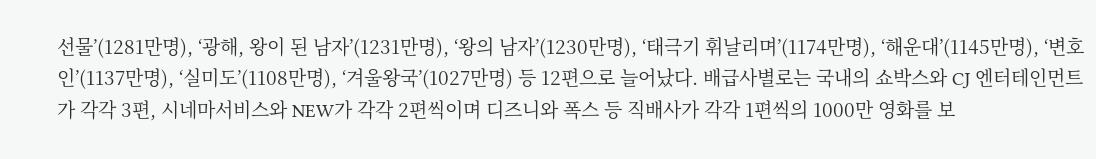선물’(1281만명), ‘광해, 왕이 된 남자’(1231만명), ‘왕의 남자’(1230만명), ‘태극기 휘날리며’(1174만명), ‘해운대’(1145만명), ‘변호인’(1137만명), ‘실미도’(1108만명), ‘겨울왕국’(1027만명) 등 12편으로 늘어났다. 배급사별로는 국내의 쇼박스와 CJ 엔터테인먼트가 각각 3편, 시네마서비스와 NEW가 각각 2편씩이며 디즈니와 폭스 등 직배사가 각각 1편씩의 1000만 영화를 보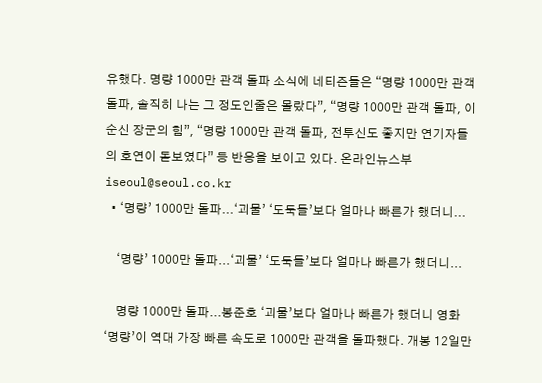유했다. 명량 1000만 관객 돌파 소식에 네티즌들은 “명량 1000만 관객 돌파, 솔직히 나는 그 정도인줄은 몰랐다”, “명량 1000만 관객 돌파, 이순신 장군의 힘”, “명량 1000만 관객 돌파, 전투신도 좋지만 연기자들의 호연이 돋보였다” 등 반응을 보이고 있다. 온라인뉴스부 iseoul@seoul.co.kr
  • ‘명량’ 1000만 돌파...‘괴물’ ‘도둑들’보다 얼마나 빠른가 했더니...

    ‘명량’ 1000만 돌파...‘괴물’ ‘도둑들’보다 얼마나 빠른가 했더니...

    명량 1000만 돌파...봉준호 ‘괴물’보다 얼마나 빠른가 했더니 영화 ‘명량’이 역대 가장 빠른 속도로 1000만 관객을 돌파했다. 개봉 12일만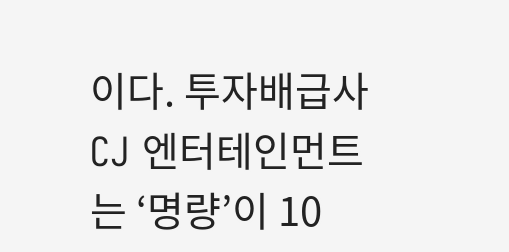이다. 투자배급사 CJ 엔터테인먼트는 ‘명량’이 10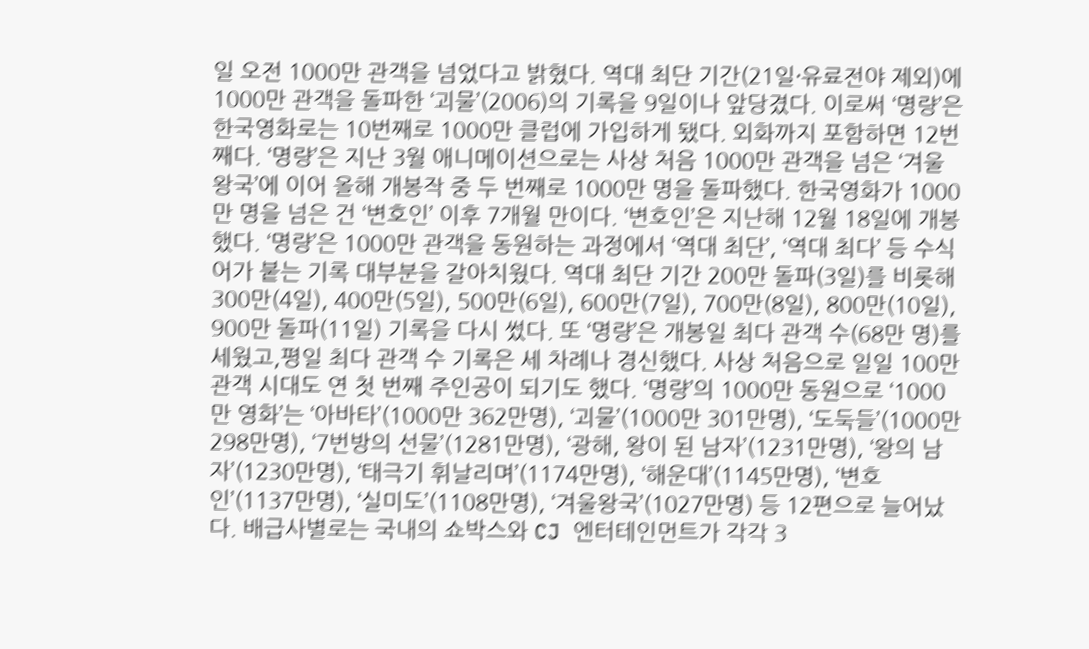일 오전 1000만 관객을 넘었다고 밝혔다. 역대 최단 기간(21일·유료전야 제외)에 1000만 관객을 돌파한 ‘괴물’(2006)의 기록을 9일이나 앞당겼다. 이로써 ‘명량’은 한국영화로는 10번째로 1000만 클럽에 가입하게 됐다. 외화까지 포함하면 12번째다. ‘명량’은 지난 3월 애니메이션으로는 사상 처음 1000만 관객을 넘은 ‘겨울왕국’에 이어 올해 개봉작 중 두 번째로 1000만 명을 돌파했다. 한국영화가 1000만 명을 넘은 건 ‘변호인’ 이후 7개월 만이다. ‘변호인’은 지난해 12월 18일에 개봉했다. ‘명량’은 1000만 관객을 동원하는 과정에서 ‘역대 최단’, ‘역대 최다’ 등 수식어가 붙는 기록 대부분을 갈아치웠다. 역대 최단 기간 200만 돌파(3일)를 비롯해 300만(4일), 400만(5일), 500만(6일), 600만(7일), 700만(8일), 800만(10일), 900만 돌파(11일) 기록을 다시 썼다. 또 ‘명량’은 개봉일 최다 관객 수(68만 명)를 세웠고,평일 최다 관객 수 기록은 세 차례나 경신했다. 사상 처음으로 일일 100만 관객 시대도 연 첫 번째 주인공이 되기도 했다. ‘명량’의 1000만 동원으로 ‘1000만 영화’는 ‘아바타’(1000만 362만명), ‘괴물’(1000만 301만명), ‘도둑들’(1000만 298만명), ‘7번방의 선물’(1281만명), ‘광해, 왕이 된 남자’(1231만명), ‘왕의 남자’(1230만명), ‘태극기 휘날리며’(1174만명), ‘해운대’(1145만명), ‘변호인’(1137만명), ‘실미도’(1108만명), ‘겨울왕국’(1027만명) 등 12편으로 늘어났다. 배급사별로는 국내의 쇼박스와 CJ 엔터테인먼트가 각각 3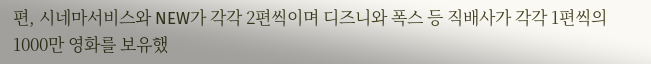편, 시네마서비스와 NEW가 각각 2편씩이며 디즈니와 폭스 등 직배사가 각각 1편씩의 1000만 영화를 보유했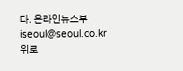다. 온라인뉴스부 iseoul@seoul.co.kr
위로